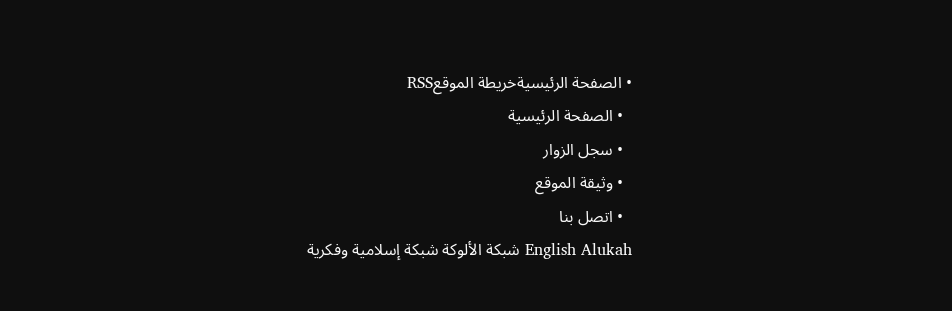• الصفحة الرئيسيةخريطة الموقعRSS
  • الصفحة الرئيسية
  • سجل الزوار
  • وثيقة الموقع
  • اتصل بنا
English Alukah شبكة الألوكة شبكة إسلامية وفكرية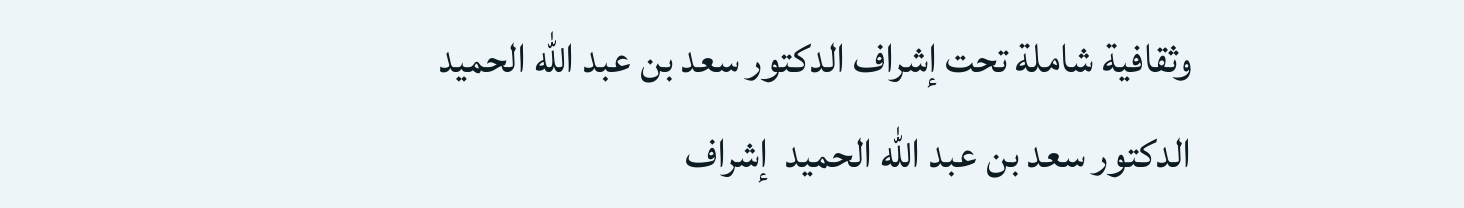وثقافية شاملة تحت إشراف الدكتور سعد بن عبد الله الحميد
الدكتور سعد بن عبد الله الحميد  إشراف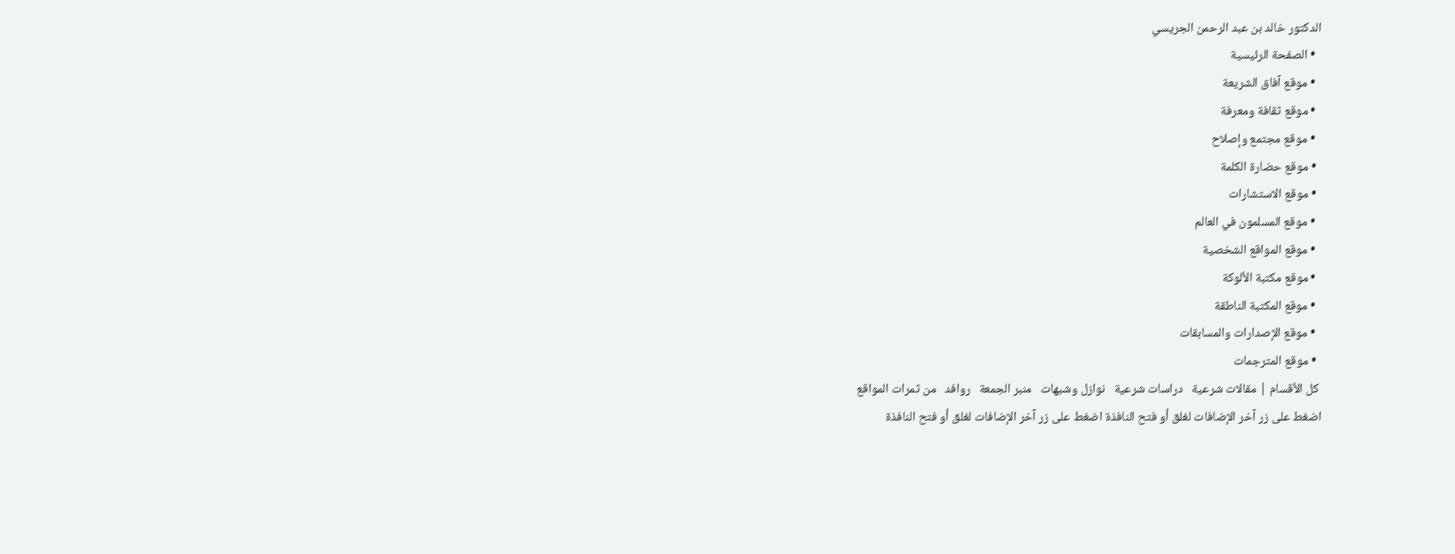الدكتور خالد بن عبد الرحمن الجريسي
  • الصفحة الرئيسية
  • موقع آفاق الشريعة
  • موقع ثقافة ومعرفة
  • موقع مجتمع وإصلاح
  • موقع حضارة الكلمة
  • موقع الاستشارات
  • موقع المسلمون في العالم
  • موقع المواقع الشخصية
  • موقع مكتبة الألوكة
  • موقع المكتبة الناطقة
  • موقع الإصدارات والمسابقات
  • موقع المترجمات
 كل الأقسام | مقالات شرعية   دراسات شرعية   نوازل وشبهات   منبر الجمعة   روافد   من ثمرات المواقع
اضغط على زر آخر الإضافات لغلق أو فتح النافذة اضغط على زر آخر الإضافات لغلق أو فتح النافذة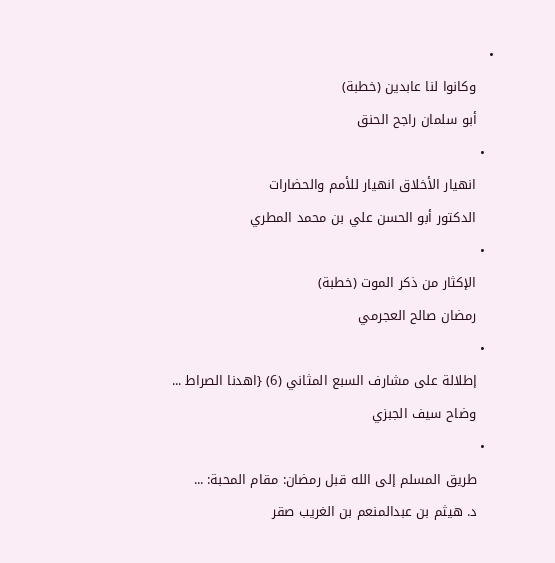•
    وكانوا لنا عابدين (خطبة)
    أبو سلمان راجح الحنق
  •
    انهيار الأخلاق انهيار للأمم والحضارات
    الدكتور أبو الحسن علي بن محمد المطري
  •
    الإكثار من ذكر الموت (خطبة)
    رمضان صالح العجرمي
  •
    إطلالة على مشارف السبع المثاني (6) {اهدنا الصراط ...
    وضاح سيف الجبزي
  •
    طريق المسلم إلى الله قبل رمضان: مقام المحبة: ...
    د. هيثم بن عبدالمنعم بن الغريب صقر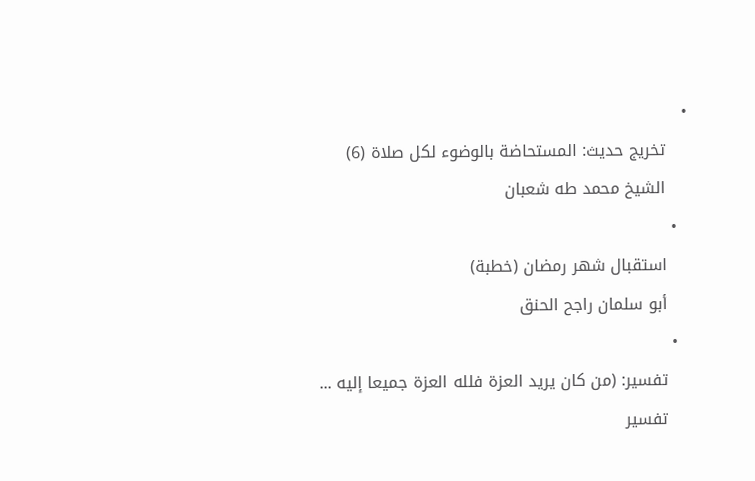•
    تخريج حديث: المستحاضة بالوضوء لكل صلاة (6)
    الشيخ محمد طه شعبان
  •
    استقبال شهر رمضان (خطبة)
    أبو سلمان راجح الحنق
  •
    تفسير: (من كان يريد العزة فلله العزة جميعا إليه ...
    تفسير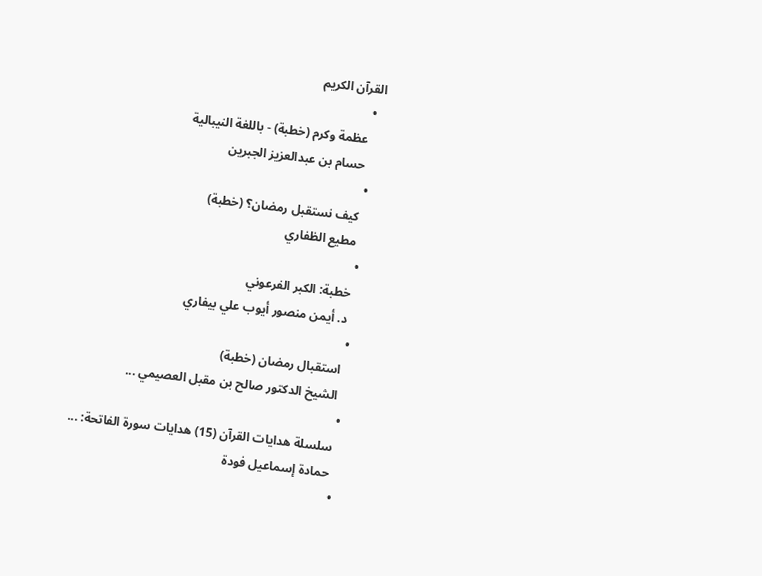القرآن الكريم
  •
    عظمة وكرم (خطبة) - باللغة النيبالية
    حسام بن عبدالعزيز الجبرين
  •
    كيف نستقبل رمضان؟ (خطبة)
    مطيع الظفاري
  •
    خطبة: الكبر الفرعوني
    د. أيمن منصور أيوب علي بيفاري
  •
    استقبال رمضان (خطبة)
    الشيخ الدكتور صالح بن مقبل العصيمي ...
  •
    سلسلة هدايات القرآن (15) هدايات سورة الفاتحة: ...
    حمادة إسماعيل فودة
  •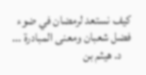كيف نستعد لرمضان في ضوء فضل شعبان ومعنى المبادرة ...
    د. هيثم بن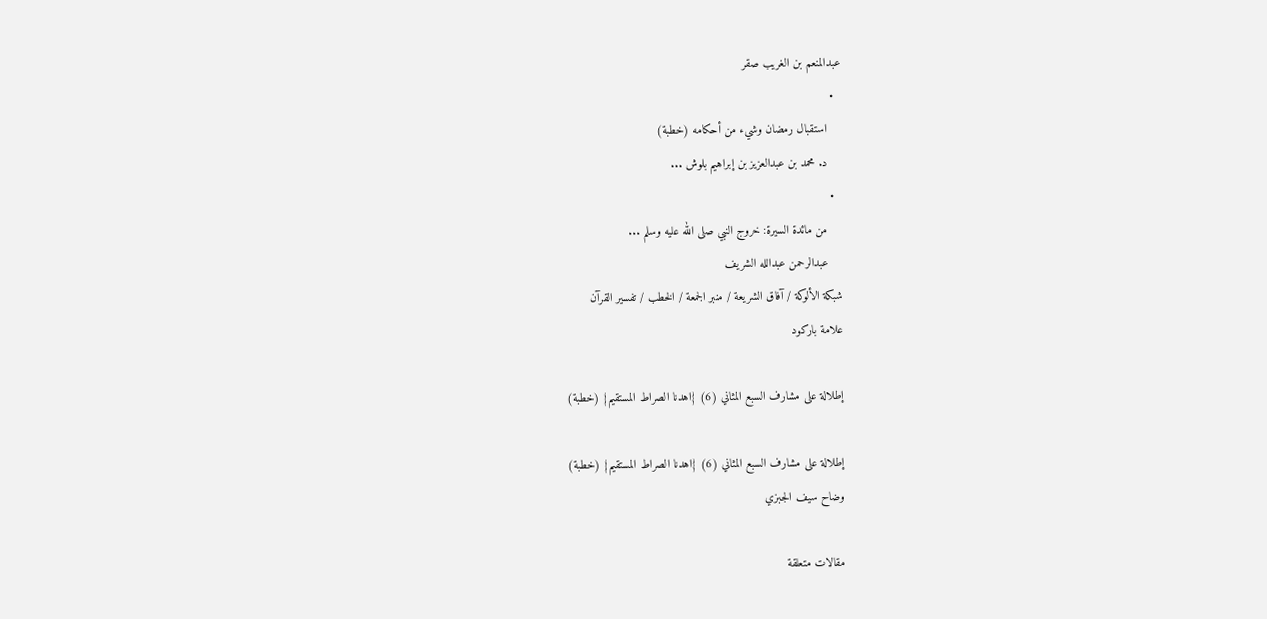عبدالمنعم بن الغريب صقر
  •
    استقبال رمضان وشيء من أحكامه (خطبة)
    د. محمد بن عبدالعزيز بن إبراهيم بلوش ...
  •
    من مائدة السيرة: خروج النبي صلى الله عليه وسلم ...
    عبدالرحمن عبدالله الشريف
شبكة الألوكة / آفاق الشريعة / منبر الجمعة / الخطب / تفسير القرآن
علامة باركود

إطلالة على مشارف السبع المثاني (6) {اهدنا الصراط المستقيم} (خطبة)

إطلالة على مشارف السبع المثاني (6) {اهدنا الصراط المستقيم} (خطبة)
وضاح سيف الجبزي

مقالات متعلقة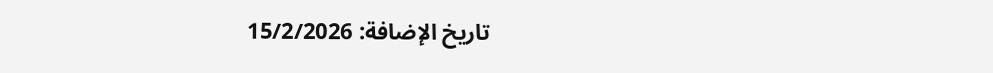تاريخ الإضافة: 15/2/2026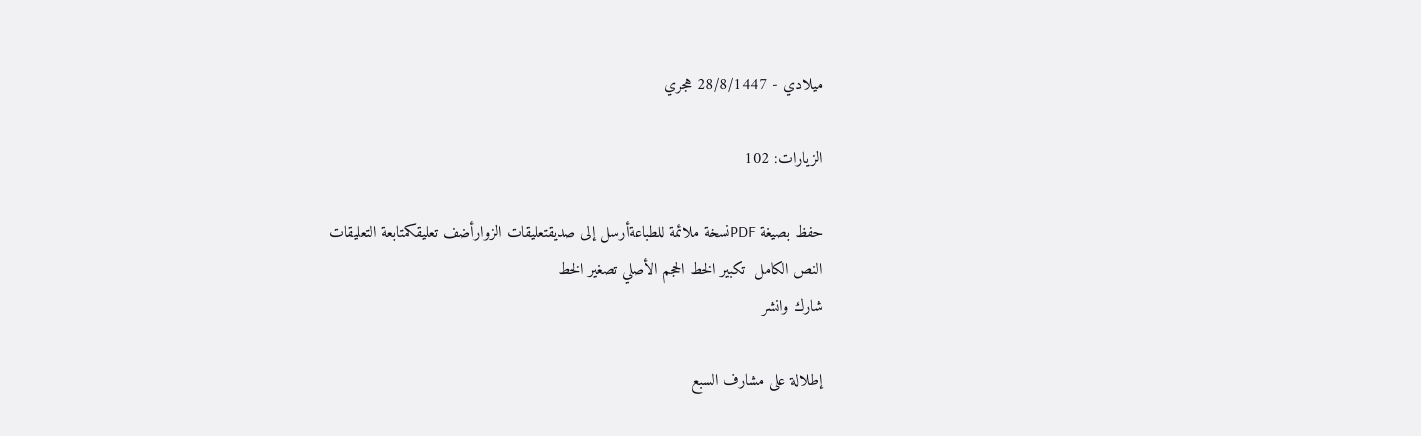ميلادي - 28/8/1447 هجري

الزيارات: 102

حفظ بصيغة PDFنسخة ملائمة للطباعةأرسل إلى صديقتعليقات الزوارأضف تعليقكمتابعة التعليقات
النص الكامل  تكبير الخط الحجم الأصلي تصغير الخط
شارك وانشر

إطلالة على مشارف السبع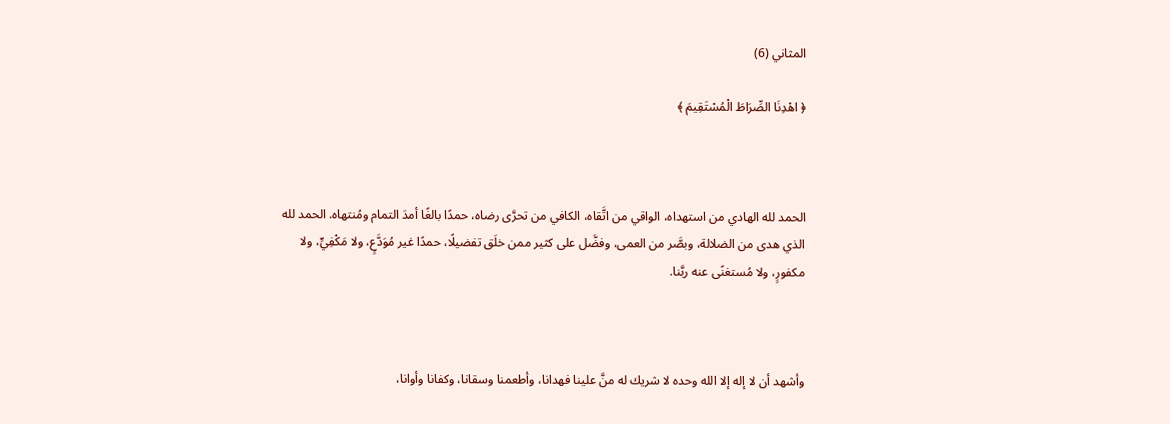المثاني (6)

﴿ اهْدِنَا الصِّرَاطَ الْمُسْتَقِيمَ ﴾



الحمد لله الهادي من استهداه، الواقي من اتَّقاه، الكافي من تحرَّى رضاه، حمدًا بالغًا أمدَ التمام ومُنتهاه. الحمد لله الذي هدى من الضلالة، وبصَّر من العمى، وفضَّل على كثير ممن خلَق تفضيلًا، حمدًا غير مُوَدَّعٍ، ولا مَكْفِيٍّ، ولا مكفورٍ، ولا مُستغنًى عنه ربَّنا.



وأشهد أن لا إله إلا الله وحده لا شريك له منَّ علينا فهدانا، وأطعمنا وسقانا، وكفانا وأوانا،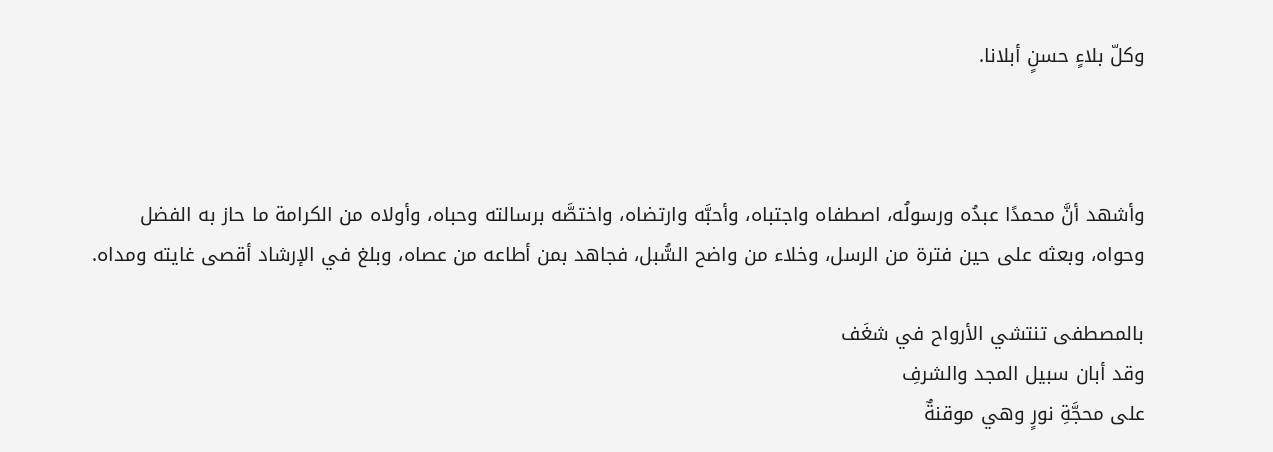وكلّ بلاءٍ حسنٍ أبلانا.



وأشهد أنَّ محمدًا عبدُه ورسولُه، اصطفاه واجتباه، وأحبَّه وارتضاه، واختصَّه برسالته وحباه، وأولاه من الكرامة ما حاز به الفضل وحواه، وبعثه على حين فترة من الرسل، وخلاء من واضح السُّبل، فجاهد بمن أطاعه من عصاه، وبلغ في الإرشاد أقصى غايته ومداه.

بالمصطفى تنتشي الأرواح في شغَف
وقد أبان سبيل المجد والشرفِ
على محجَّةِ نورٍ وهي موقنةٌ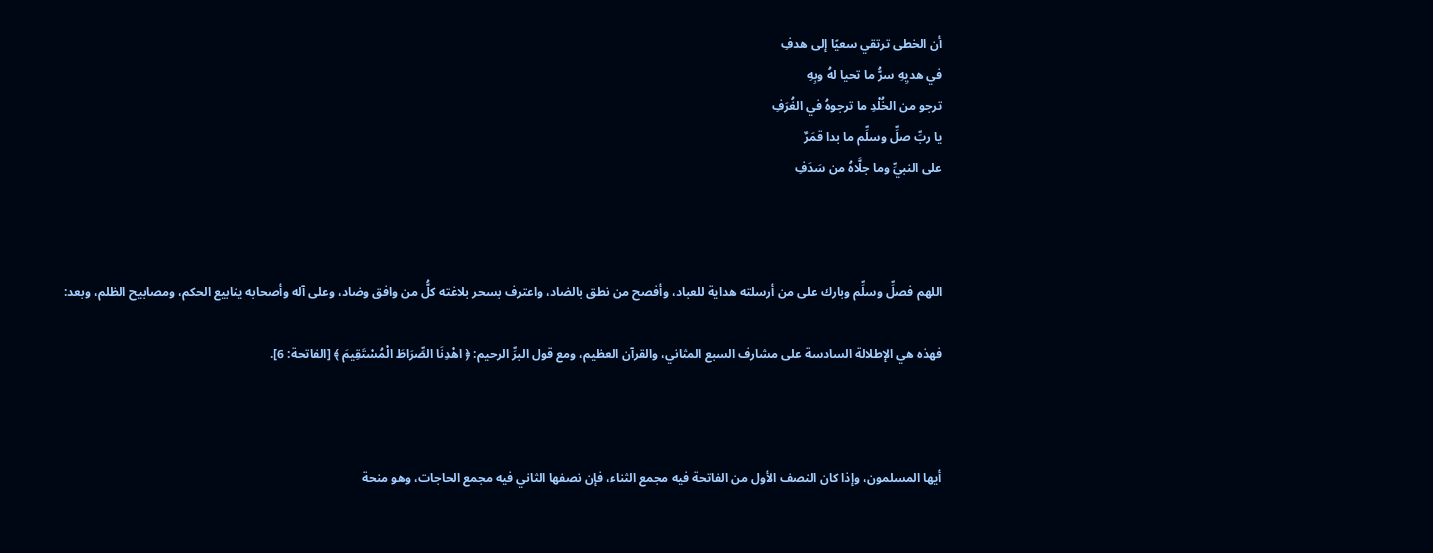أن الخطى ترتقي سعيًا إلى هدفِ
في هديِهِ سرُّ ما تحيا لهُ وبِهِ
ترجو من الخُلْدِ ما ترجوهُ في الغُرَفِ
يا ربِّ صلِّ وسلِّم ما بدا قمَرٌ
على النبيِّ وما جلَّاهُ من سَدَفِ



اللهم فصلِّ وسلِّم وبارك على من أرسلته هداية للعباد، وأفصح من نطق بالضاد، واعترف بسحر بلاغته كلُّ من وافق وضاد، وعلى آله وأصحابه ينابيع الحكم، ومصابيح الظلم، وبعد:

فهذه هي الإطلالة السادسة على مشارف السبع المثاني، والقرآن العظيم، ومع قول البرِّ الرحيم: ﴿ اهْدِنَا الصِّرَاطَ الْمُسْتَقِيمَ ﴾ [الفاتحة: 6].



أيها المسلمون، وإذا كان النصف الأول من الفاتحة فيه مجمع الثناء، فإن نصفها الثاني فيه مجمع الحاجات، وهو منحة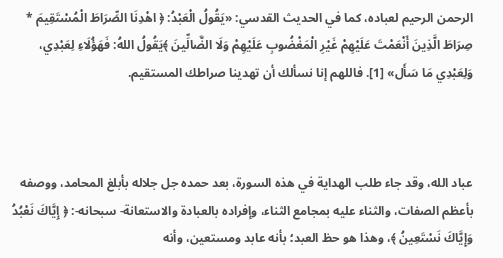الرحمن الرحيم لعباده، كما في الحديث القدسي: «يَقُولُ الْعَبْدُ: ﴿ اهْدِنَا الصِّرَاطَ الْمُسْتَقِيمَ * صِرَاطَ الَّذِينَ أَنْعَمْتَ عَلَيْهِمْ غَيْرِ الْمَغْضُوبِ عَلَيْهِمْ وَلَا الضَّالِّينَ ﴾يَقُولُ اللهُ: فَهَؤُلَاءِ لِعَبْدِي، وَلِعَبْدِي مَا سَأَل» [1]. فاللهم إنا نسألك أن تهدينا صراطك المستقيم.



عباد الله، وقد جاء طلب الهداية في هذه السورة، بعد حمده جل جلاله بأبلغ المحامد، ووصفه بأعظم الصفات، والثناء عليه بمجامع الثناء، وإفراده بالعبادة والاستعانة- سبحانه-: ﴿ إِيَّاكَ نَعْبُدُ وَإِيَّاكَ نَسْتَعِينُ ﴾، وهذا هو حظ العبد؛ بأنه عابد ومستعين، وأنه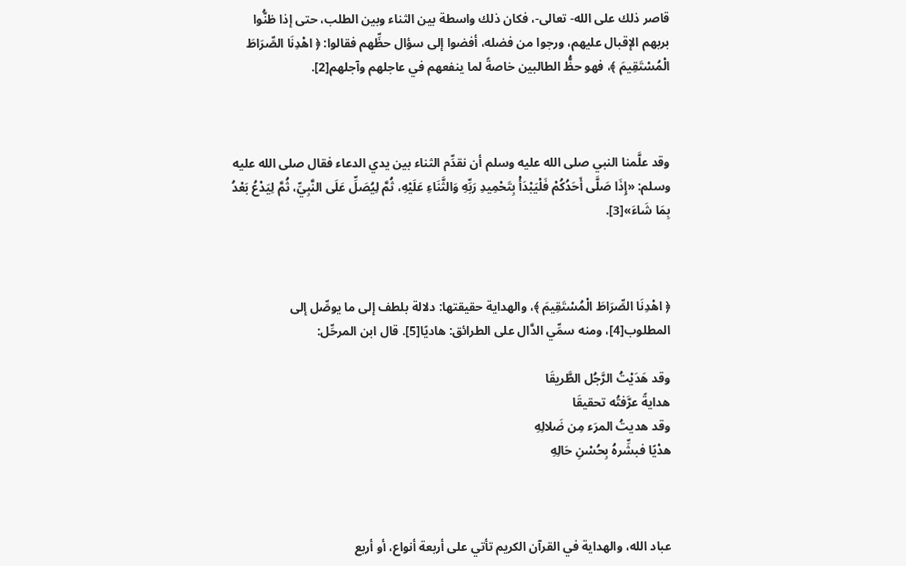قاصر ذلك على الله- تعالى-، فكان ذلك واسطة بين الثناء وبين الطلب، حتى إذا ظنُّوا بربهم الإقبال عليهم، ورجوا من فضله، أفضوا إلى سؤال حظِّهم فقالوا: ﴿ اهْدِنَا الصِّرَاطَ الْمُسْتَقِيمَ ﴾، فهو حظُّ الطالبين خاصةً لما ينفعهم في عاجلهم وآجلهم[2].



وقد علَّمنا النبي صلى الله عليه وسلم أن نقدِّم الثناء بين يدي الدعاء فقال صلى الله عليه وسلم: «إِذَا صَلَّى أَحَدُكُمْ فَلْيَبْدَأْ بِتَحْمِيدِ رَبِّهِ وَالثَّنَاءِ عَلَيْهِ، ثُمَّ لِيُصَلِّ عَلَى النَّبِيِّ، ثُمَّ لِيَدْعُ بَعْدُ بِمَا شَاءَ»[3].



﴿ اهْدِنَا الصِّرَاطَ الْمُسْتَقِيمَ ﴾، والهداية حقيقتها: دلالة بلطف إلى ما يوصِّل إلى المطلوب[4]، ومنه سمِّي الدَّال على الطرائق: هاديًا[5]. قال ابن المرحِّل:

وقد هَدَيْتُ الرَّجُل الطَّريقَا
هدايةً عرَّفتُه تحقيقَا
وقد هديتُ المرَء مِن ضَلالِهِ
هدْيًا فبشِّرهُ بِحُسْنِ حَالِهِ



عباد الله، والهداية في القرآن الكريم تأتي على أربعة أنواع، أو أربع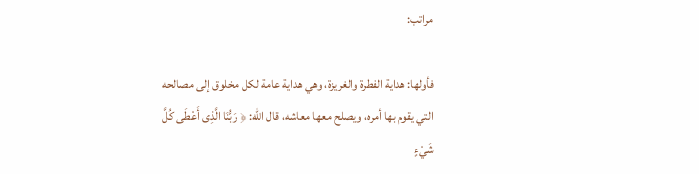مراتب:

فأولها: هداية الفطرة والغريزة، وهي هداية عامة لكل مخلوق إلى مصالحه التي يقوم بها أمره، ويصلح معها معاشه، قال الله: ﴿ رَبُّنَا الَّذِى أَعْطَى كُلَّ شَيْءٍ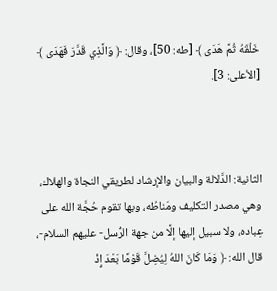خَلْقَهُ ثُمَّ هَدَى ﴾ [طه: 50]، وقال: ﴿ وَالَّذِي قَدَّرَ فَهَدَى ﴾ [الأعلى: 3].



الثانية: الدَّلالة والبيان والإرشاد لطريقي النجاة والهلاك، وهي مصدر التكليف ومَناطُه، وبها تقوم حُجَّة الله على عِباده، ولا سبيل إليها إلَّا من جهة الرُّسل- عليهم السلام-، قال الله: ﴿ وَمَا كَانَ اللهُ لِيُضِلَّ قَوْمًا بَعْدَ إِذْ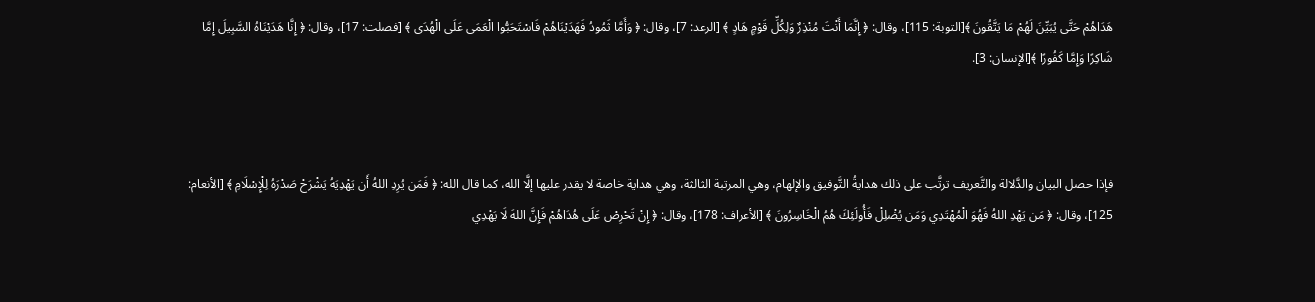هَدَاهُمْ حَتَّى يُبَيِّنَ لَهُمْ مَا يَتَّقُونَ ﴾[التوبة: 115]، وقال: ﴿ إِنَّمَا أَنْتَ مُنْذِرٌ وَلِكُلِّ قَوْمٍ هَادٍ ﴾ [الرعد: 7]، وقال: ﴿ وَأَمَّا ثَمُودُ فَهَدَيْنَاهُمْ فَاسْتَحَبُّوا الْعَمَى عَلَى الْهُدَى ﴾ [فصلت: 17]، وقال: ﴿ إِنَّا هَدَيْنَاهُ السَّبِيلَ إِمَّا شَاكِرًا وَإِمَّا كَفُورًا ﴾[الإنسان: 3].



فإذا حصل البيان والدَّلالة والتَّعريف ترتَّب على ذلك هدايةُ التَّوفيق والإلهام، وهي المرتبة الثالثة، وهي هداية خاصة لا يقدر عليها إلَّا الله، كما قال الله: ﴿ فَمَن يُرِدِ اللهُ أَن يَهْدِيَهُ يَشْرَحْ صَدْرَهُ لِلْإِسْلَامِ ﴾ [الأنعام: 125]، وقال: ﴿ مَن يَهْدِ اللهُ فَهُوَ الْمُهْتَدِي وَمَن يُضْلِلْ فَأُولَئِكَ هُمُ الْخَاسِرُونَ ﴾ [الأعراف: 178]، وقال: ﴿ إِنْ تَحْرِصْ عَلَى هُدَاهُمْ فَإِنَّ اللهَ لَا يَهْدِي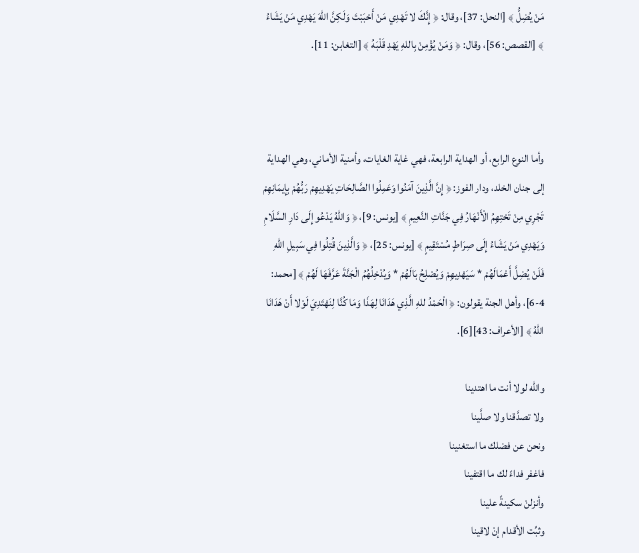مَنْ يُضِلُّ ﴾ [النحل: 37]، وقال: ﴿ إِنَّكَ لا تَهْدِي مَنْ أَحْبَبْتَ وَلَكِنَّ اللهَ يَهْدِي مَنْ يَشَاءُ ﴾ [القصص: 56]، وقال: ﴿ وَمَنْ يُؤْمِنْ بِاللهِ يَهْدِ قَلْبَهُ ﴾ [التغابن: 11].



وأما النوع الرابع، أو الهداية الرابعة، فهي غاية الغايات، وأمنية الأماني، وهي الهداية إلى جنان الخلد، ودار الفوز: ﴿ إِنَّ الَّذِينَ آمَنُوا وَعَمِلُوا الصَّالِحَاتِ يَهْدِيهِمْ رَبُّهُمْ بِإِيمَانِهِمْ تَجْرِي مِنْ تَحْتِهِمُ الْأَنْهَارُ فِي جَنَّاتِ النَّعِيمِ ﴾ [يونس: 9]، ﴿ وَاللهُ يَدْعُو إِلَى دَارِ السَّلَامِ وَيَهْدِي مَنْ يَشَاءُ إِلَى صِرَاطٍ مُسْتَقِيمٍ ﴾ [يونس: 25]، ﴿ وَالَّذِينَ قُتِلُوا فِي سَبِيلِ اللهِ فَلَنْ يُضِلَّ أَعْمَالَهُمْ * سَيَهْدِيهِمْ وَيُصْلِحُ بَالَهُمْ * وَيُدْخِلُهُمُ الْجَنَّةَ عَرَّفَهَا لَهُمْ ﴾ [محمد: 4-6]، وأهل الجنة يقولون: ﴿ الْحَمْدُ للهِ الَّذِي هَدَانَا لِهَذَا وَمَا كُنَّا لِنَهْتَدِيَ لَوْلا أَنْ هَدَانَا اللهُ ﴾ [الأعراف: 43][6].

والله لولا أنت ما اهتدينا
ولا تصدَّقنا ولا صلَّينا
ونحن عن فضلك ما استغنينا
فاغفر فداءً لك ما اقتفينا
وأنزلنْ سكينةً علينا
وثبِّت الأقدام إنْ لاقينا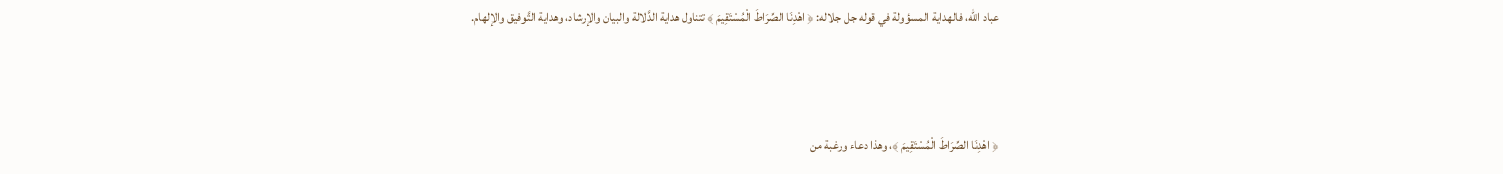عباد الله، فالهداية المسؤولة في قوله جل جلاله: ﴿ اهْدِنَا الصِّرَاطَ الْمُسْتَقِيمَ ﴾ تتناول هداية الدَّلالة والبيان والإرشاد، وهداية التَّوفيق والإلهام.



﴿ اهْدِنَا الصِّرَاطَ الْمُسْتَقِيمَ ﴾، وهذا دعاء ورغبة من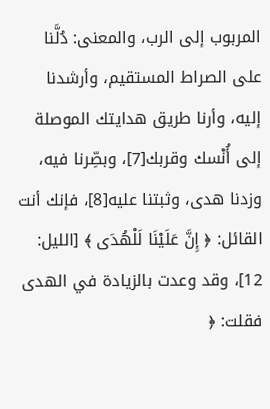المربوب إلى الرب، والمعنى: دُلَّنا على الصراط المستقيم، وأرشدنا إليه، وأرنا طريق هدايتك الموصلة إلى أُنْسك وقربك[7]، وبصِّرنا فيه، وزدنا هدى، وثبتنا عليه[8]، فإنك أنت القائل: ﴿ إِنَّ عَلَيْنَا لَلْهُدَى ﴾ [الليل: 12]، وقد وعدت بالزيادة في الهدى فقلت: ﴿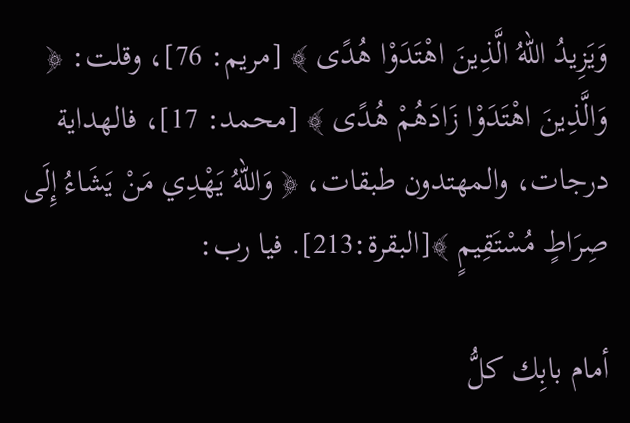وَيَزِيدُ اللهُ الَّذِينَ اهْتَدَوْا هُدًى ﴾ [مريم: 76]، وقلت: ﴿ وَالَّذِينَ اهْتَدَوْا زَادَهُمْ هُدًى ﴾ [محمد: 17]، فالهداية درجات، والمهتدون طبقات، ﴿ وَاللهُ يَهْدِي مَنْ يَشَاءُ إِلَى صِرَاطٍ مُسْتَقِيمٍ ﴾[البقرة:213]. فيا رب:

أمام بابِك كلُّ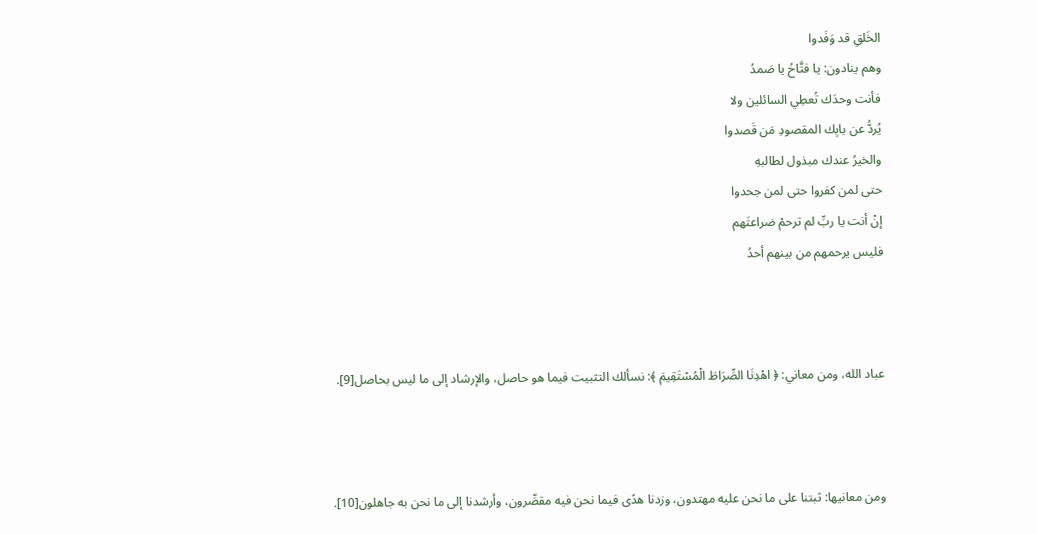الخَلقِ قد وَفَدوا
وهم ينادون: يا فتَّاحُ يا صَمدُ
فأنت وحدَك تُعطِي السائلين ولا
يُردُّ عن بابِك المقصودِ مَن قَصدوا
والخيرُ عندك مبذول لطالبهِ
حتى لمن كفروا حتى لمن جحدوا
إنْ أنت يا ربِّ لم ترحمْ ضراعتَهم
فليس يرحمهم من بينهم أحدُ



عباد الله، ومن معاني: ﴿ اهْدِنَا الصِّرَاطَ الْمُسْتَقِيمَ ﴾: نسألك التثبيت فيما هو حاصل، والإرشاد إلى ما ليس بحاصل[9].



ومن معانيها: ثبتنا على ما نحن عليه مهتدون، وزدنا هدًى فيما نحن فيه مقصِّرون، وأرشدنا إلى ما نحن به جاهلون[10].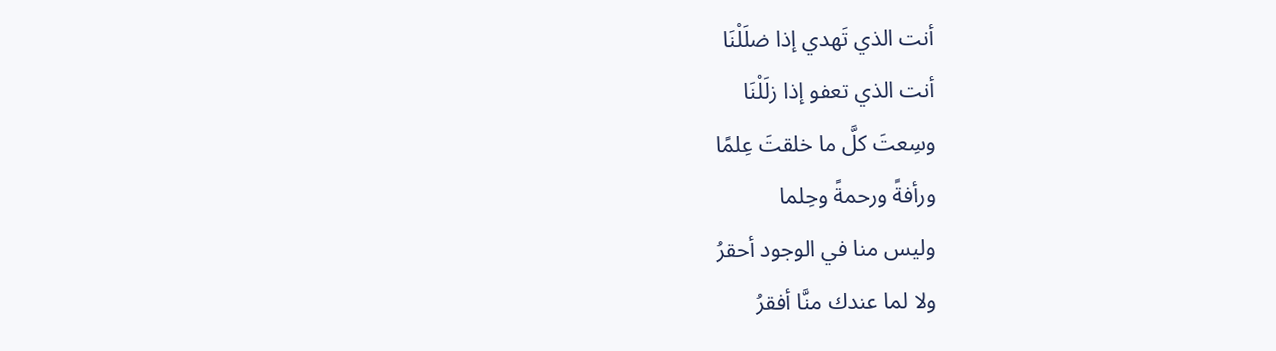أنت الذي تَهدي إذا ضلَلْنَا
أنت الذي تعفو إذا زلَلْنَا
وسِعتَ كلَّ ما خلقتَ عِلمًا
ورأفةً ورحمةً وحِلما
وليس منا في الوجود أحقرُ
ولا لما عندك منَّا أفقرُ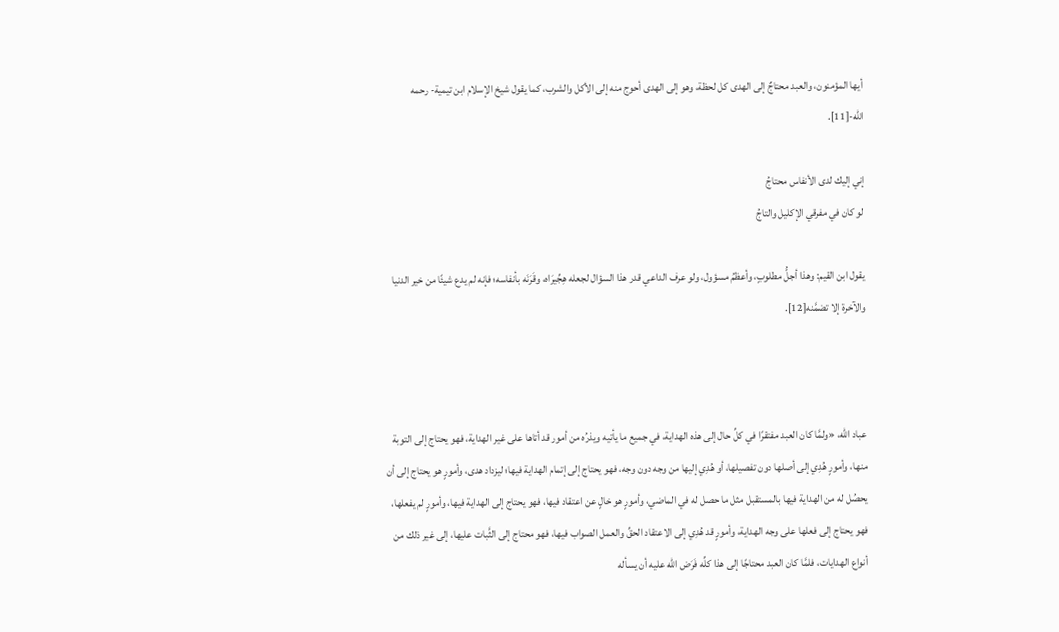أيها المؤمنون، والعبد محتاجٌ إلى الهدى كل لحظة، وهو إلى الهدى أحوج منه إلى الأكل والشرب، كما يقول شيخ الإسلام ابن تيمية- رحمه الله-[11].

إني إليك لدى الأنفاس محتاجُ
لو كان في مفرقي الإكليل والتاجُ

يقول ابن القيم: وهذا أجلُّ مطلوبٍ، وأعظمُ مسؤول، ولو عرف الداعي قدر هذا السؤال لجعله هِجِّيرَاه، وقَرَنَه بأنفاسه؛ فإنه لم يدع شيئًا من خير الدنيا والآخرة إلا تضمَّنه[12].



عباد الله، «ولمَّا كان العبد مفتقرًا في كلِّ حال إلى هذه الهداية، في جميع ما يأتيه ويذرُه من أمور قد أتاها على غير الهداية، فهو يحتاج إلى التوبة منها، وأمورٍ هُدِي إلى أصلها دون تفصيلها، أو هُدِي إليها من وجه دون وجه، فهو يحتاج إلى إتمام الهداية فيها؛ ليزداد هدى، وأمورٍ هو يحتاج إلى أن يحصُل له من الهداية فيها بالمستقبل مثل ما حصل له في الماضي، وأمورٍ هو خالٍ عن اعتقاد فيها، فهو يحتاج إلى الهداية فيها، وأمورٍ لم يفعلها، فهو يحتاج إلى فعلها على وجه الهداية، وأمورٍ قد هُدِي إلى الاعتقاد الحقِّ والعمل الصواب فيها، فهو محتاج إلى الثَّبات عليها، إلى غير ذلك من أنواع الهدايات، فلمَّا كان العبد محتاجًا إلى هذا كلِّه فَرَض الله عليه أن يسأله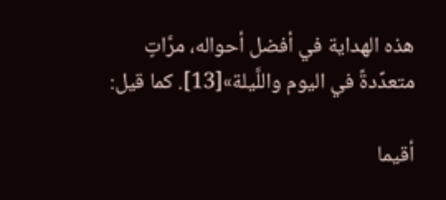هذه الهداية في أفضل أحواله، مرَّاتٍ متعدِّدةً في اليوم واللَّيلة»[13]. كما قيل:

أقيما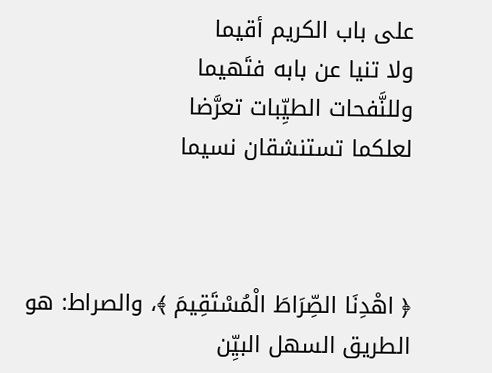على باب الكريم أقيما
ولا تنيا عن بابه فتَهيما
وللنَّفحات الطيِّبات تعرَّضا
لعلكما تستنشقان نسيما



﴿ اهْدِنَا الصِّرَاطَ الْمُسْتَقِيمَ ﴾، والصراط: هو الطريق السهل البيِّن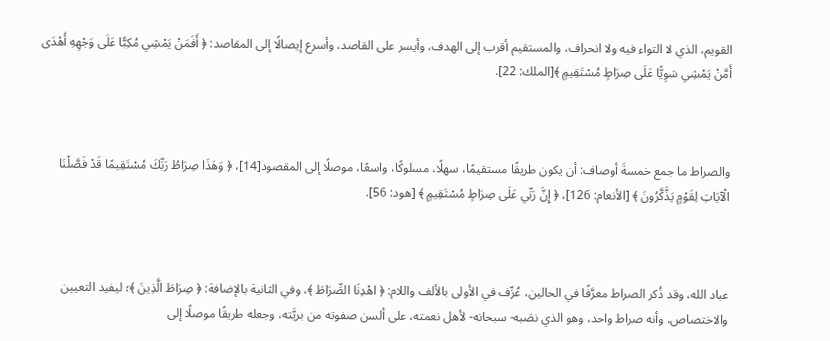القويم، الذي لا التواء فيه ولا انحراف، والمستقيم أقرب إلى الهدف، وأيسر على القاصد، وأسرع إيصالًا إلى المقاصد: ﴿ أَفَمَنْ يَمْشِي مُكِبًّا عَلَى وَجْهِهِ أَهْدَى أَمَّنْ يَمْشِي سَوِيًّا عَلَى صِرَاطٍ مُسْتَقِيمٍ ﴾[الملك: 22].



والصراط ما جمع خمسةَ أوصاف: أن يكون طريقًا مستقيمًا، سهلًا، مسلوكًا، واسعًا، موصلًا إلى المقصود[14]، ﴿ وَهَذَا صِرَاطُ رَبِّكَ مُسْتَقِيمًا قَدْ فَصَّلْنَا الْآيَاتِ لِقَوْمٍ يَذَّكَّرُونَ ﴾ [الأنعام: 126]، ﴿ إِنَّ رَبِّي عَلَى صِرَاطٍ مُسْتَقِيمٍ ﴾ [هود: 56].



عباد الله، وقد ذُكر الصراط معرَّفًا في الحالين، عُرِّف في الأولى بالألف واللام: ﴿ اهْدِنَا الصِّرَاطَ ﴾، وفي الثانية بالإضافة: ﴿ صِرَاطَ الَّذِينَ ﴾؛ ليفيد التعيين والاختصاص، وأنه صراط واحد، وهو الذي نصَبه- سبحانه- لأهل نعمته، على ألسن صفوته من بريَّته، وجعله طريقًا موصلًا إلى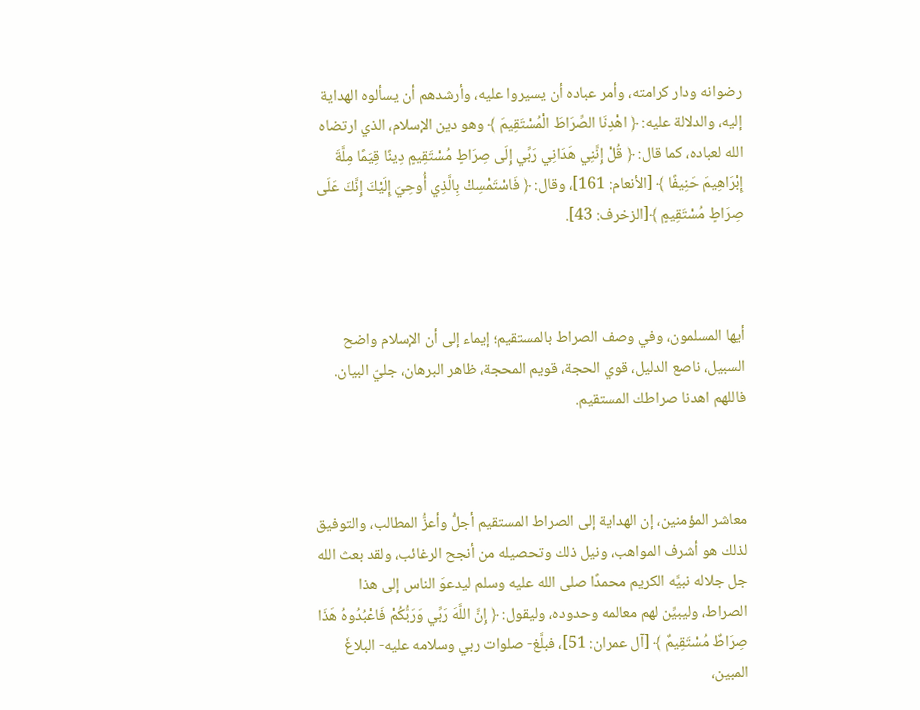رضوانه ودار كرامته، وأمر عباده أن يسيروا عليه، وأرشدهم أن يسألوه الهداية إليه، والدلالة عليه: ﴿ اهْدِنَا الصِّرَاطَ الْمُسْتَقِيمَ ﴾ وهو دين الإسلام، الذي ارتضاه الله لعباده، كما قال: ﴿ قُلْ إِنَّنِي هَدَانِي رَبِّي إِلَى صِرَاطٍ مُسْتَقِيمٍ دِينًا قِيَمًا مِلَّةَ إِبْرَاهِيمَ حَنِيفًا ﴾ [الأنعام: 161]، وقال: ﴿ فَاسْتَمْسِكْ بِالَّذِي أُوحِيَ إِلَيْكَ إِنَّكَ عَلَى صِرَاطٍ مُسْتَقِيمٍ ﴾[الزخرف: 43].



أيها المسلمون، وفي وصف الصراط بالمستقيم؛ إيماء إلى أن الإسلام واضح السبيل، ناصع الدليل، قوي الحجة، قويم المحجة، ظاهر البرهان، جليّ البيان. فاللهم اهدنا صراطك المستقيم.



معاشر المؤمنين، إن الهداية إلى الصراط المستقيم أجلُّ وأعزُّ المطالب، والتوفيق لذلك هو أشرف المواهب، ونيل ذلك وتحصيله من أنجح الرغائب، ولقد بعث الله جل جلاله نبيَّه الكريم محمدًا صلى الله عليه وسلم ليدعوَ الناس إلى هذا الصراط، وليبيِّن لهم معالمه وحدوده، وليقول: ﴿ إِنَّ اللَّهَ رَبِّي وَرَبُّكُمْ فَاعْبُدُوهُ هَذَا صِرَاطٌ مُسْتَقِيمٌ ﴾ [آل عمران: 51]، فبلَّغ- صلوات ربي وسلامه عليه- البلاغَ المبين،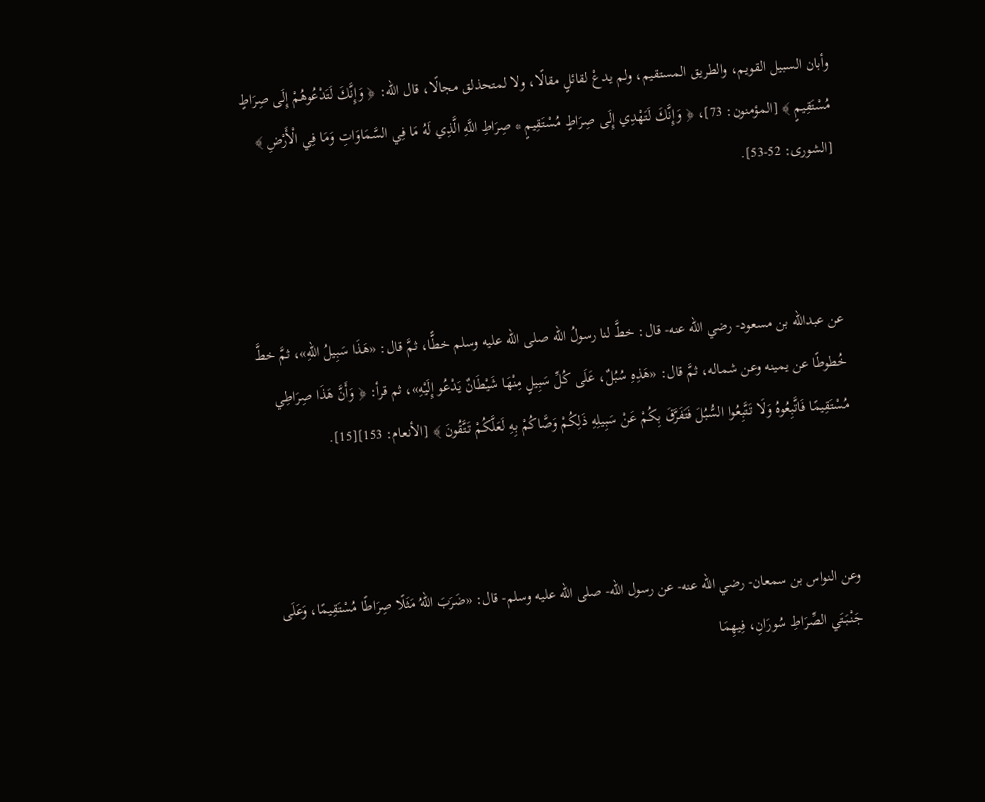وأبان السبيل القويم، والطريق المستقيم، ولم يدعْ لقائلٍ مقالًا، ولا لمتحذلق مجالًا، قال الله: ﴿ وَإِنَّكَ لَتَدْعُوهُمْ إِلَى صِرَاطٍ مُسْتَقِيمٍ ﴾ [المؤمنون: 73]، ﴿ وَإِنَّكَ لَتَهْدِي إِلَى صِرَاطٍ مُسْتَقِيمٍ * صِرَاطِ اللَّهِ الَّذِي لَهُ مَا فِي السَّمَاوَاتِ وَمَا فِي الْأَرْضِ ﴾ [الشورى: 52-53].



عن عبدالله بن مسعود- رضي الله عنه- قال: خطَّ لنا رسولُ الله صلى الله عليه وسلم خطًّا، ثمَّ قال: «هَذَا سَبِيلُ اللهِ»، ثمَّ خطَّ خُطوطًا عن يمينه وعن شماله، ثمَّ قال: «هَذِهِ سُبُلٌ، عَلَى كُلِّ سَبِيلٍ مِنْهَا شَيْطَانٌ يَدْعُو إِلَيْهِ»، ثم قرأ: ﴿ وَأَنَّ هَذَا صِرَاطِي مُسْتَقِيمًا فَاتَّبِعُوهُ وَلَا تَتَّبِعُوا السُّبُلَ فَتَفَرَّقَ بِكُمْ عَنْ سَبِيلِهِ ذَلِكُمْ وَصَّاكُمْ بِهِ لَعَلَّكُمْ تَتَّقُونَ ﴾ [الأنعام: 153][15].



وعن النواس بن سمعان- رضي الله عنه- عن رسول الله- صلى الله عليه وسلم- قال: «ضَرَبَ اللهُ مَثَلًا صِرَاطًا مُسْتَقِيمًا، وَعَلَى جَنْبَتَي الصِّرَاطِ سُورَانِ، فِيهِمَا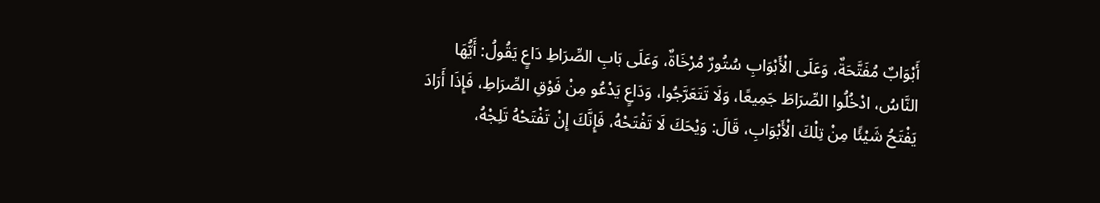أَبْوَابٌ مُفَتَّحَةٌ، وَعَلَى الْأَبْوَابِ سُتُورٌ مُرْخَاةٌ، وَعَلَى بَابِ الصِّرَاطِ دَاعٍ يَقُولُ: أَيُّهَا النَّاسُ، ادْخُلُوا الصِّرَاطَ جَمِيعًا، وَلَا تَتَعَرَّجُوا، وَدَاعٍ يَدْعُو مِنْ فَوْقِ الصِّرَاطِ، فَإِذَا أَرَادَ يَفْتَحُ شَيْئًا مِنْ تِلْكَ الْأَبْوَابِ، قَالَ: وَيْحَكَ لَا تَفْتَحْهُ، فَإِنَّكَ إِنْ تَفْتَحْهُ تَلِجْهُ،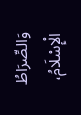وَالصِّرَاطُ الْإِسْلَامُ،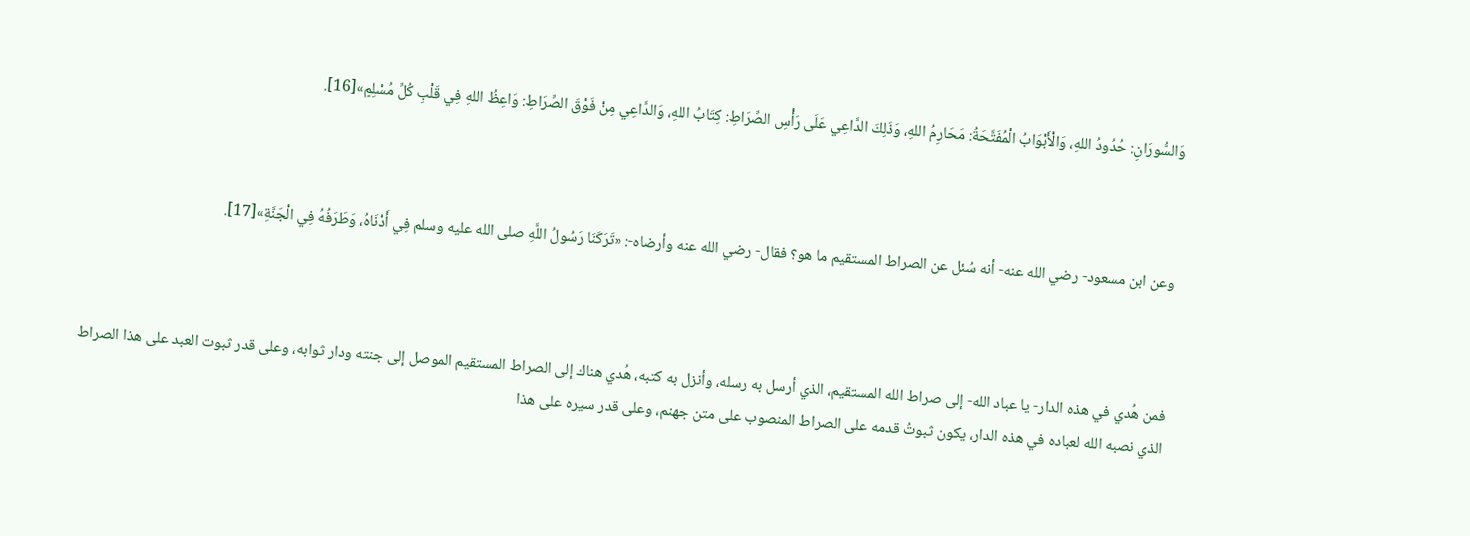وَالسُّورَانِ: حُدُودُ اللهِ، وَالْأَبْوَابُ الْمُفَتَّحَةُ: مَحَارِمُ اللهِ، وَذَلِكَ الدَّاعِي عَلَى رَأْسِ الصِّرَاطِ: كِتَابُ اللهِ، وَالدَّاعِي مِنْ فَوْقَ الصِّرَاطِ: وَاعِظُ اللهِ فِي قَلْبِ كُلِّ مُسْلِمٍ»[16].



وعن ابن مسعود- رضي الله عنه- أنه سُئل عن الصراط المستقيم ما هو؟ فقال- رضي الله عنه وأرضاه-: «تَرَكَنَا رَسُولُ اللَّهِ صلى الله عليه وسلم فِي أَدْنَاهُ، وَطَرَفُهُ فِي الْجَنَّةِ»[17].



فمن هُدي في هذه الدار- يا عباد الله- إلى صراط الله المستقيم، الذي أرسل به رسله، وأنزل به كتبه، هُدي هناك إلى الصراط المستقيم الموصل إلى جنته ودار ثوابه، وعلى قدر ثبوت العبد على هذا الصراط الذي نصبه الله لعباده في هذه الدار، يكون ثبوتُ قدمه على الصراط المنصوب على متن جهنم، وعلى قدر سيره على هذا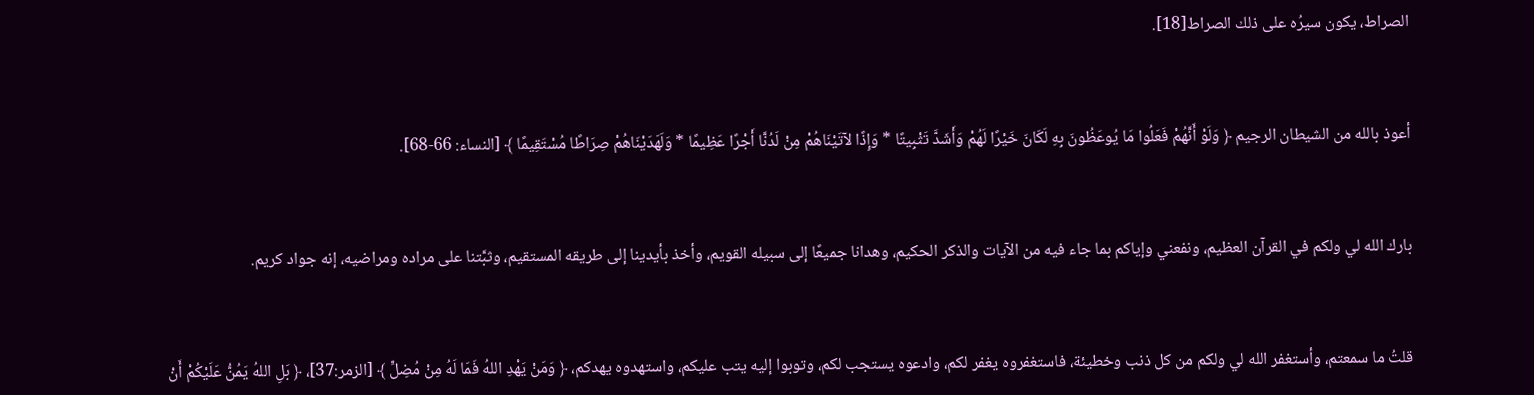الصراط، يكون سيرُه على ذلك الصراط[18].



أعوذ بالله من الشيطان الرجيم ﴿ وَلَوْ أَنَّهُمْ فَعَلُوا مَا يُوعَظُونَ بِهِ لَكَانَ خَيْرًا لَهُمْ وَأَشَدَّ تَثْبِيتًا * وَإِذًا لآتَيْنَاهُمْ مِنْ لَدُنَّا أَجْرًا عَظِيمًا * وَلَهَدَيْنَاهُمْ صِرَاطًا مُسْتَقِيمًا ﴾ [النساء: 66-68].



بارك الله لي ولكم في القرآن العظيم، ونفعني وإياكم بما جاء فيه من الآيات والذكر الحكيم، وهدانا جميعًا إلى سبيله القويم، وأخذ بأيدينا إلى طريقه المستقيم، وثبَّتنا على مراده ومراضيه، إنه جواد كريم.



قلتُ ما سمعتم، وأستغفر الله لي ولكم من كل ذنب وخطيئة، فاستغفروه يغفر لكم، وادعوه يستجب لكم، وتوبوا إليه يتب عليكم، واستهدوه يهدكم، ﴿ وَمَنْ يَهْدِ اللهُ فَمَا لَهُ مِنْ مُضِلٍّ ﴾ [الزمر:37]، ﴿ بَلِ اللهُ يَمُنُّ عَلَيْكُمْ أَنْ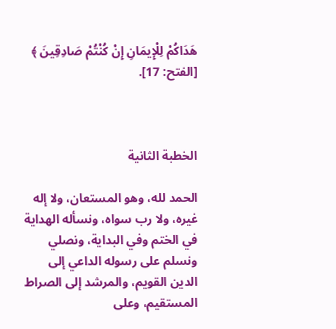هَدَاكُمْ لِلْإِيمَانِ إِنْ كُنْتُمْ صَادِقِينَ ﴾ [الفتح: 17].



الخطبة الثانية

الحمد لله، وهو المستعان، ولا إله غيره، ولا رب سواه، ونسأله الهداية في الختم وفي البداية، ونصلي ونسلم على رسوله الداعي إلى الدين القويم، والمرشد إلى الصراط المستقيم، وعلى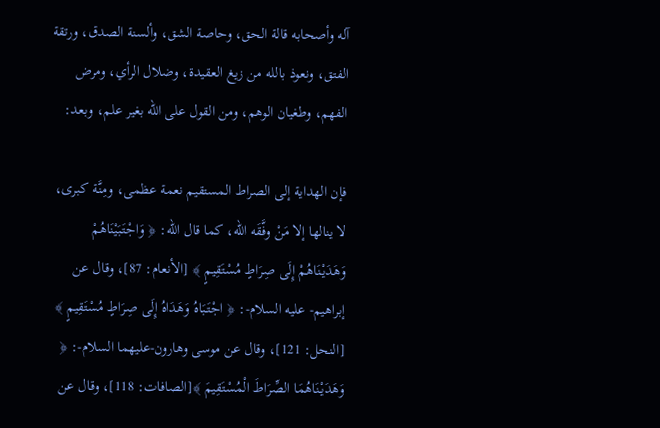آله وأصحابه قالة الحق، وحاصة الشق، وألسنة الصدق، ورتقة الفتق، ونعوذ بالله من زيغ العقيدة، وضلال الرأي، ومرض الفهم، وطغيان الوهم، ومن القول على الله بغير علم، وبعد:

فإن الهداية إلى الصراط المستقيم نعمة عظمى، ومِنَّة كبرى، لا ينالها إلا مَنْ وفَّقَه الله، كما قال الله: ﴿ وَاجْتَبَيْنَاهُمْ وَهَدَيْنَاهُمْ إِلَى صِرَاطٍ مُسْتَقِيمٍ ﴾ [الأنعام: 87]، وقال عن إبراهيم- عليه السلام-: ﴿ اجْتَبَاهُ وَهَدَاهُ إِلَى صِرَاطٍ مُسْتَقِيمٍ ﴾ [النحل: 121]، وقال عن موسى وهارون-عليهما السلام-: ﴿ وَهَدَيْنَاهُمَا الصِّرَاطَ الْمُسْتَقِيمَ ﴾[الصافات: 118]، وقال عن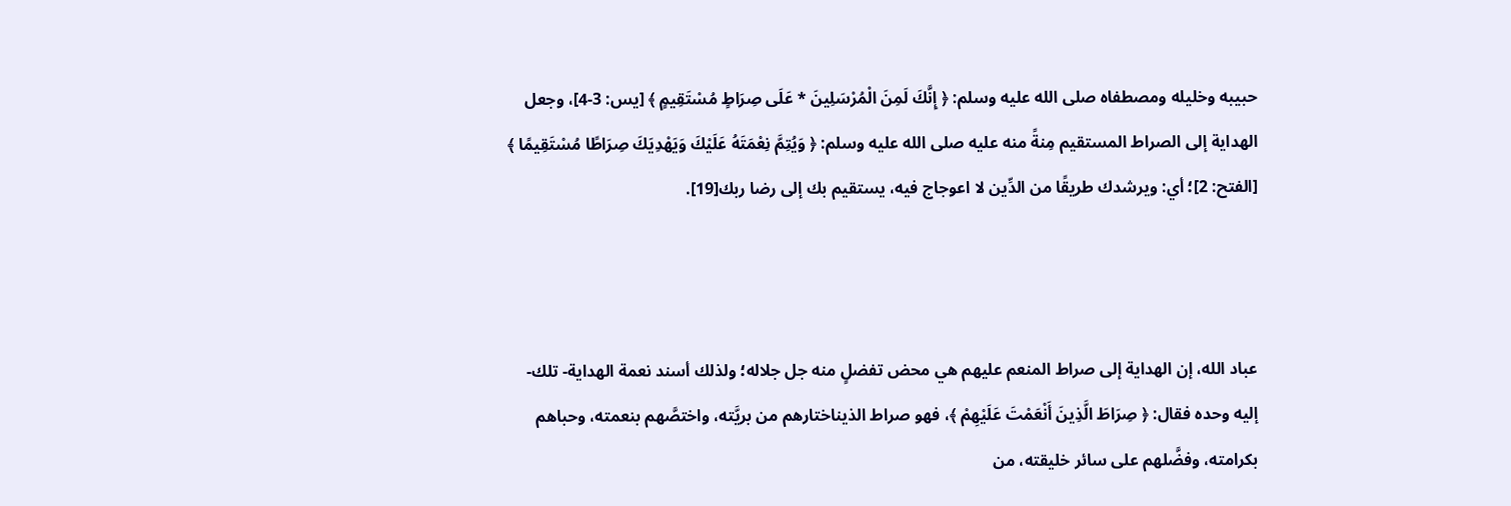حبيبه وخليله ومصطفاه صلى الله عليه وسلم: ﴿ إِنَّكَ لَمِنَ الْمُرْسَلِينَ * عَلَى صِرَاطٍ مُسْتَقِيمٍ ﴾ [يس: 3-4]، وجعل الهداية إلى الصراط المستقيم مِنةً منه عليه صلى الله عليه وسلم: ﴿ وَيُتِمَّ نِعْمَتَهُ عَلَيْكَ وَيَهْدِيَكَ صِرَاطًا مُسْتَقِيمًا ﴾ [الفتح: 2]؛ أي: ويرشدك طريقًا من الدِّين لا اعوجاج فيه، يستقيم بك إلى رضا ربك[19].



عباد الله، إن الهداية إلى صراط المنعم عليهم هي محض تفضلٍ منه جل جلاله؛ ولذلك أسند نعمة الهداية- تلك- إليه وحده فقال: ﴿ صِرَاطَ الَّذِينَ أَنْعَمْتَ عَلَيْهِمْ ﴾، فهو صراط الذيناختارهم من بريَّته، واختصَّهم بنعمته، وحباهم بكرامته، وفضَّلهم على سائر خليقته، من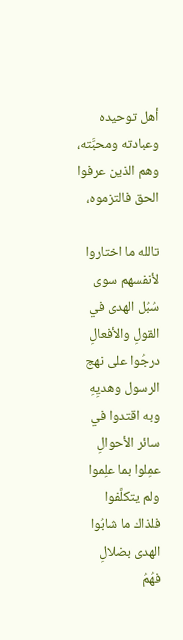أهل توحيده وعبادته ومحبَّته، وهم الذين عرفوا الحق فالتزموه،

تالله ما اختاروا لأنفسهم سوى
سُبُل الهدى في القولِ والأفعالِ
درجُوا على نهج الرسول وهديِهِ
وبه اقتدوا في سائر الأحوالِ
عمِلوا بما علِموا ولم يتكلَّفوا
فلذاك ما شابُوا الهدى بضلالِ
فهُمُ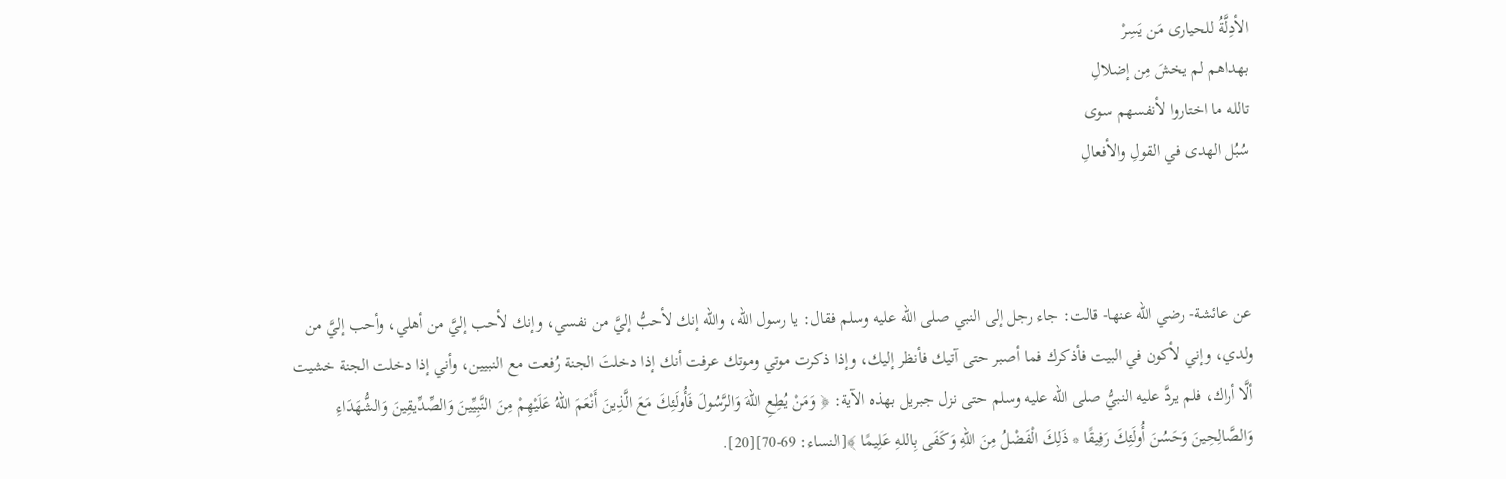الأدِلَّةُ للحيارى مَن يَسِرْ
بهداهم لم يخشَ مِن إضلالِ
تالله ما اختاروا لأنفسهم سوى
سُبُل الهدى في القولِ والأفعالِ



عن عائشة- رضي الله عنها- قالت: جاء رجل إلى النبي صلى الله عليه وسلم فقال: يا رسول الله، والله إنك لأحبُّ إليَّ من نفسي، وإنك لأحب إليَّ من أهلي، وأحب إليَّ من ولدي، وإني لأكون في البيت فأذكرك فما أصبر حتى آتيك فأنظر إليك، وإذا ذكرت موتي وموتك عرفت أنك إذا دخلتَ الجنة رُفعت مع النبيين، وأني إذا دخلت الجنة خشيت ألَّا أراك، فلم يردَّ عليه النبيُّ صلى الله عليه وسلم حتى نزل جبريل بهذه الآية: ﴿ وَمَنْ يُطِعِ اللهَ وَالرَّسُولَ فَأُولَئِكَ مَعَ الَّذِينَ أَنْعَمَ اللهُ عَلَيْهِمْ مِنَ النَّبِيِّينَ وَالصِّدِّيقِينَ وَالشُّهَدَاءِ وَالصَّالِحِينَ وَحَسُنَ أُولَئِكَ رَفِيقًا * ذَلِكَ الْفَضْلُ مِنَ اللهِ وَكَفَى بِاللهِ عَلِيمًا ﴾[النساء: 69-70][20].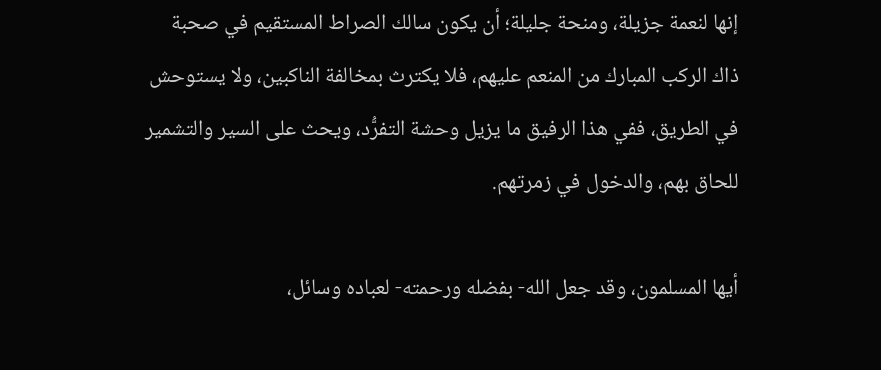إنها لنعمة جزيلة، ومنحة جليلة؛ أن يكون سالك الصراط المستقيم في صحبة ذاك الركب المبارك من المنعم عليهم، فلا يكترث بمخالفة الناكبين، ولا يستوحش في الطريق، ففي هذا الرفيق ما يزيل وحشة التفرُّد، ويحث على السير والتشمير للحاق بهم، والدخول في زمرتهم.

أيها المسلمون، وقد جعل الله- بفضله ورحمته- لعباده وسائل،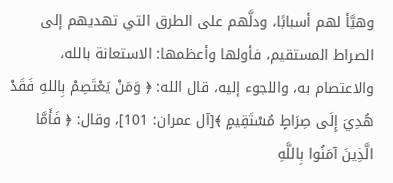وهيَّأ لهم أسبابًا، ودلَّهم على الطرق التي تهديهم إلى الصراط المستقيم، فأولها وأعظمها: الاستعانة بالله، والاعتصام به، واللجوء إليه، قال الله: ﴿ وَمَنْ يَعْتَصِمْ بِاللهِ فَقَدْ هُدِيَ إِلَى صِرَاطٍ مُسْتَقِيمٍ ﴾[آل عمران: 101]، وقال: ﴿ فَأَمَّا الَّذِينَ آمَنُوا بِاللَّهِ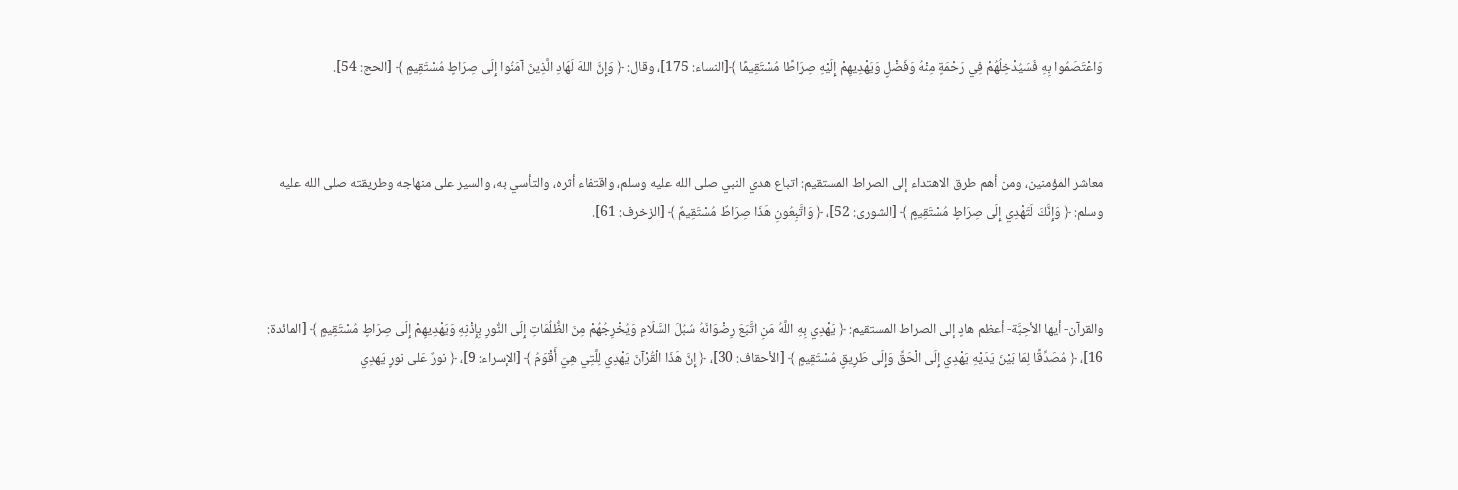وَاعْتَصَمُوا بِهِ فَسَيُدْخِلُهُمْ فِي رَحْمَةٍ مِنْهُ وَفَضْلٍ وَيَهْدِيهِمْ إِلَيْهِ صِرَاطًا مُسْتَقِيمًا ﴾[النساء: 175]، وقال: ﴿ وَإِنَّ اللهَ لَهَادِ الَّذِينَ آمَنُوا إِلَى صِرَاطٍ مُسْتَقِيمٍ ﴾ [الحج: 54].



معاشر المؤمنين، ومن أهم طرق الاهتداء إلى الصراط المستقيم: اتباع هدي النبي صلى الله عليه وسلم، واقتفاء أثره، والتأسي به، والسير على منهاجه وطريقته صلى الله عليه وسلم: ﴿ وَإِنَّكَ لَتَهْدِي إِلَى صِرَاطٍ مُسْتَقِيمٍ ﴾ [الشورى: 52]، ﴿ وَاتَّبِعُونِ هَذَا صِرَاطٌ مُسْتَقِيمٌ ﴾ [الزخرف: 61].



والقرآن- أيها الأحِبَّة- أعظم هادٍ إلى الصراط المستقيم: ﴿ يَهْدِي بِهِ اللَّهُ مَنِ اتَّبَعَ رِضْوَانَهُ سُبُلَ السَّلَامِ وَيُخْرِجُهُمْ مِنَ الظُّلُمَاتِ إِلَى النُّورِ بِإِذْنِهِ وَيَهْدِيهِمْ إِلَى صِرَاطٍ مُسْتَقِيمٍ ﴾ [المائدة: 16]، ﴿ مُصَدِّقًا لِمَا بَيْنَ يَدَيْهِ يَهْدِي إِلَى الْحَقِّ وَإِلَى طَرِيقٍ مُسْتَقِيمٍ ﴾ [الأحقاف: 30]، ﴿ إِنَّ هَذَا الْقُرْآنَ يَهْدِي لِلَّتِي هِيَ أَقْوَمُ ﴾ [الإسراء: 9]، ﴿ نورٌ عَلى نورٍ يَهدِي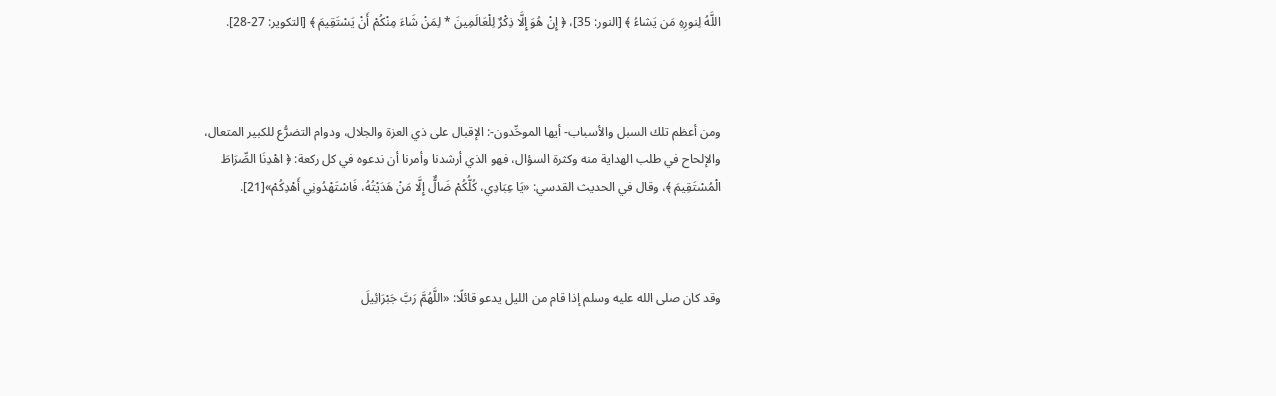اللَّهُ لِنورِهِ مَن يَشاءُ ﴾ [النور: 35]، ﴿ إِنْ هُوَ إِلَّا ذِكْرٌ لِلْعَالَمِينَ * لِمَنْ شَاءَ مِنْكُمْ أَنْ يَسْتَقِيمَ ﴾ [التكوير: 27-28].



ومن أعظم تلك السبل والأسباب- أيها الموحِّدون-: الإقبال على ذي العزة والجلال، ودوام التضرُّع للكبير المتعال، والإلحاح في طلب الهداية منه وكثرة السؤال، فهو الذي أرشدنا وأمرنا أن ندعوه في كل ركعة: ﴿ اهْدِنَا الصِّرَاطَ الْمُسْتَقِيمَ ﴾، وقال في الحديث القدسي: «يَا عِبَادِي، كُلُّكُمْ ضَالٌّ إِلَّا مَنْ هَدَيْتُهُ، فَاسْتَهْدُونِي أَهْدِكُمْ»[21].



وقد كان صلى الله عليه وسلم إذا قام من الليل يدعو قائلًا: «اللَّهُمَّ رَبَّ جَبْرَائِيلَ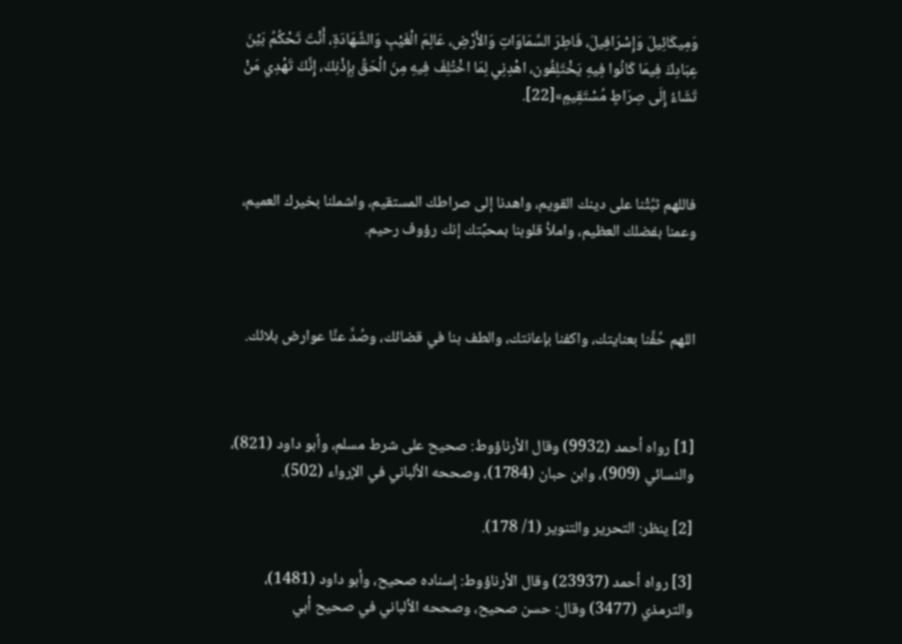وَمِيكَائِيلَ وَإِسْرَافِيلَ، فَاطِرَ السَّمَاوَاتِ وَالأَرْضِ، عَالِمَ الْغَيْبِ وَالشَّهَادَةِ، أَنْتَ تَحْكُمُ بَيْنَ عِبَادِكَ فِيمَا كَانُوا فِيهِ يَخْتَلِفُون، اهْدِنِي لِمَا اخْتُلِفَ فِيهِ مِنَ الْحَقِّ بِإِذْنِكَ، إِنَّكَ تَهْدِي مَنْ تَشَاءُ إِلَى صِرَاطٍ مُسْتَقِيمٍ»[22].



فاللهم ثبِّتْنا على دينك القويم، واهدنا إلى صراطك المستقيم، واشملنا بخيرك العميم، وعمنا بفضلك العظيم، واملأ قلوبنا بمحبَّتك إنك رؤوف رحيم.



اللهم حُفَّنا بعنايتك، واكفنا بإعانتك، والطف بنا في قضائك، وصُدَّ عنَّا عوارض بلائك.



[1] رواه أحمد (9932) وقال الأرناؤوط: صحيح على شرط مسلم، وأبو داود (821)، والنسائي (909)، وابن حبان (1784)، وصححه الألباني في الإرواء (502).

[2] ينظر: التحرير والتنوير (1/ 178).

[3] رواه أحمد (23937) وقال الأرناؤوط: إسناده صحيح، وأبو داود (1481)، والترمذي (3477) وقال: حسن صحيح، وصححه الألباني في صحيح أبي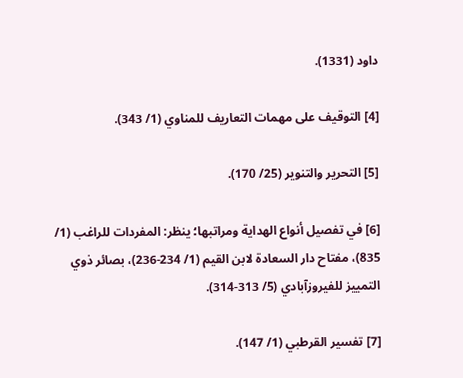داود (1331).

[4] التوقيف على مهمات التعاريف للمناوي (1/ 343).

[5] التحرير والتنوير (25/ 170).

[6] في تفصيل أنواع الهداية ومراتبها؛ ينظر: المفردات للراغب (1/ 835)، مفتاح دار السعادة لابن القيم (1/ 234-236)، بصائر ذوي التمييز للفيروزآبادي (5/ 313-314).

[7] تفسير القرطبي (1/ 147).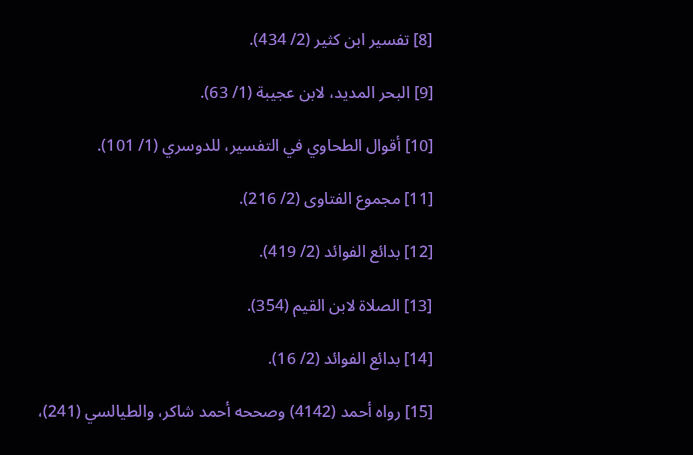[8] تفسير ابن كثير (2/ 434).

[9] البحر المديد، لابن عجيبة (1/ 63).

[10] أقوال الطحاوي في التفسير، للدوسري (1/ 101).

[11] مجموع الفتاوى (2/ 216).

[12] بدائع الفوائد (2/ 419).

[13] الصلاة لابن القيم (354).

[14] بدائع الفوائد (2/ 16).

[15] رواه أحمد (4142) وصححه أحمد شاكر، والطيالسي (241)،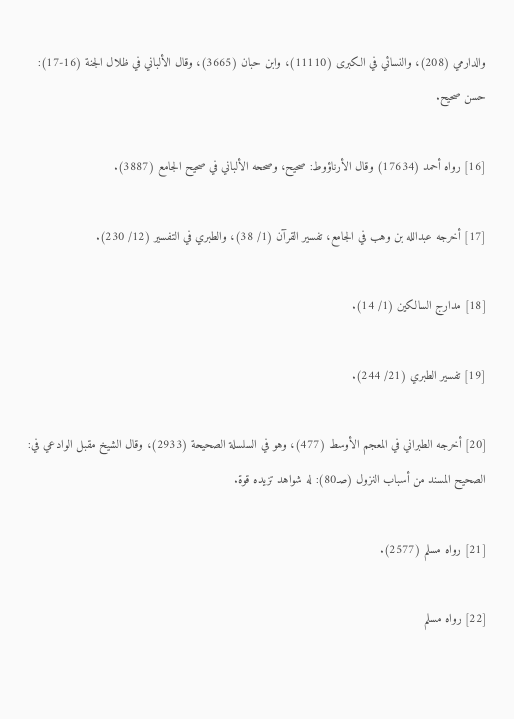والدارمي (208)، والنسائي في الكبرى (11110)، وابن حبان (3665)، وقال الألباني في ظلال الجنة (16-17): حسن صحيح.

[16] رواه أحمد (17634) وقال الأرناؤوط: صحيح، وصححه الألباني في صحيح الجامع (3887).

[17] أخرجه عبدالله بن وهب في الجامع، تفسير القرآن (1/ 38)، والطبري في التفسير (12/ 230).

[18] مدارج السالكين (1/ 14).

[19] تفسير الطبري (21/ 244).

[20] أخرجه الطبراني في المعجم الأوسط (477)، وهو في السلسلة الصحيحة (2933)، وقال الشيخ مقبل الوادعي في: الصحيح المسند من أسباب النزول (صـ80): له شواهد تزيده قوة.

[21] رواه مسلم (2577).

[22] رواه مسلم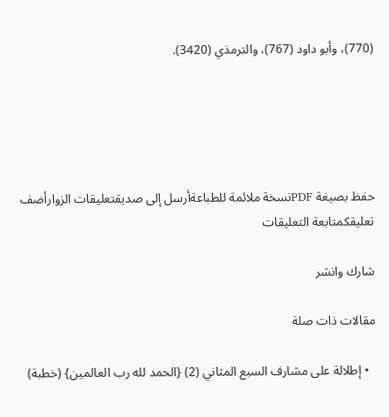(770)، وأبو داود (767)، والترمذي (3420).





حفظ بصيغة PDFنسخة ملائمة للطباعةأرسل إلى صديقتعليقات الزوارأضف تعليقكمتابعة التعليقات

شارك وانشر

مقالات ذات صلة

  • إطلالة على مشارف السبع المثاني (2) {الحمد لله رب العالمين} (خطبة)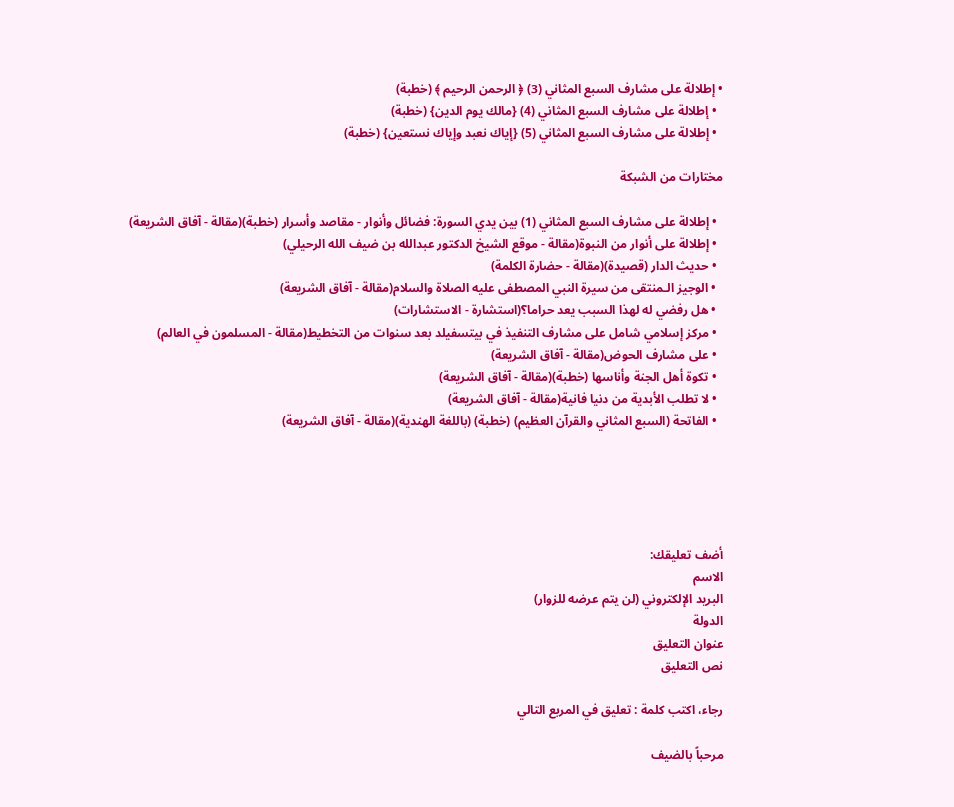• إطلالة على مشارف السبع المثاني (3) ﴿ الرحمن الرحيم ﴾ (خطبة)
  • إطلالة على مشارف السبع المثاني (4) {مالك يوم الدين} (خطبة)
  • إطلالة على مشارف السبع المثاني (5) {إياك نعبد وإياك نستعين} (خطبة)

مختارات من الشبكة

  • إطلالة على مشارف السبع المثاني (1) بين يدي السورة: فضائل وأنوار - مقاصد وأسرار (خطبة)(مقالة - آفاق الشريعة)
  • إطلالة على أنوار من النبوة(مقالة - موقع الشيخ الدكتور عبدالله بن ضيف الله الرحيلي)
  • حديث الدار (قصيدة)(مقالة - حضارة الكلمة)
  • الوجيز الـمنتقى من سيرة النبي المصطفى عليه الصلاة والسلام(مقالة - آفاق الشريعة)
  • هل رفضي له لهذا السبب يعد حراما؟(استشارة - الاستشارات)
  • مركز إسلامي شامل على مشارف التنفيذ في بيتسفيلد بعد سنوات من التخطيط(مقالة - المسلمون في العالم)
  • على مشارف الحوض(مقالة - آفاق الشريعة)
  • تكوة أهل الجنة وأناسها (خطبة)(مقالة - آفاق الشريعة)
  • لا تطلب الأبدية من دنيا فانية(مقالة - آفاق الشريعة)
  • الفاتحة (السبع المثاني والقرآن العظيم) (خطبة) (باللغة الهندية)(مقالة - آفاق الشريعة)





أضف تعليقك:
الاسم
البريد الإلكتروني (لن يتم عرضه للزوار)
الدولة
عنوان التعليق
نص التعليق

رجاء، اكتب كلمة : تعليق في المربع التالي

مرحباً بالضيف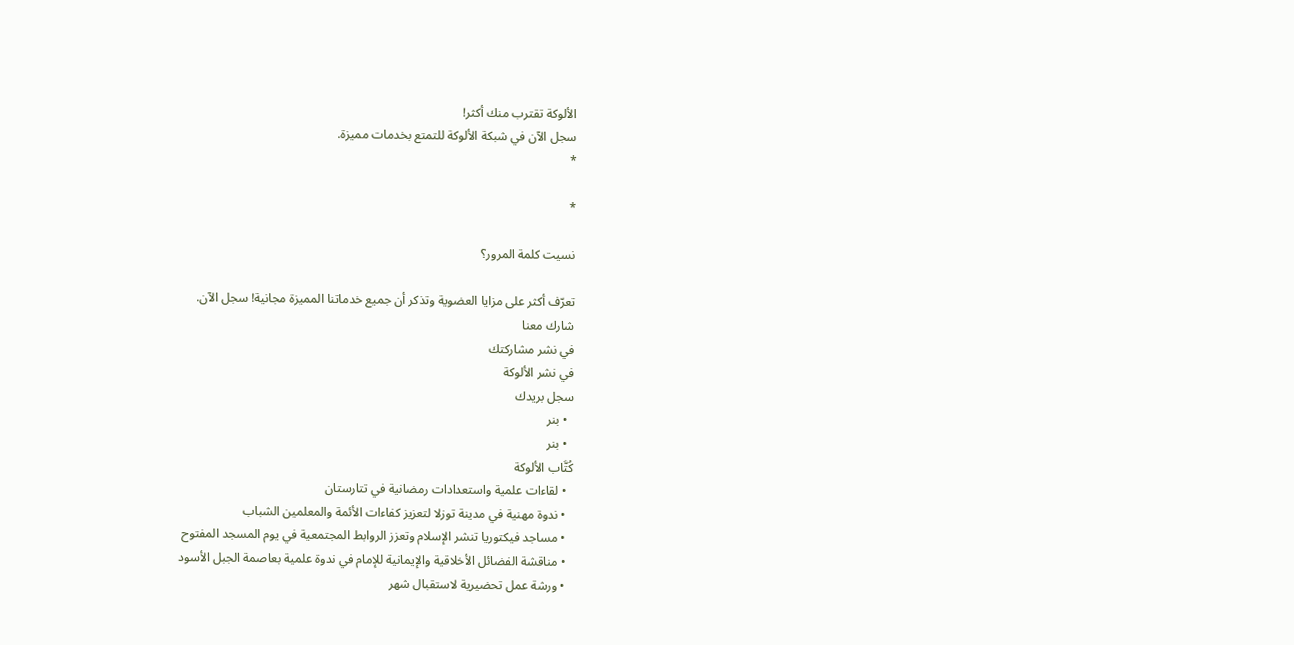الألوكة تقترب منك أكثر!
سجل الآن في شبكة الألوكة للتمتع بخدمات مميزة.
*

*

نسيت كلمة المرور؟

تعرّف أكثر على مزايا العضوية وتذكر أن جميع خدماتنا المميزة مجانية! سجل الآن.
شارك معنا
في نشر مشاركتك
في نشر الألوكة
سجل بريدك
  • بنر
  • بنر
كُتَّاب الألوكة
  • لقاءات علمية واستعدادات رمضانية في تتارستان
  • ندوة مهنية في مدينة توزلا لتعزيز كفاءات الأئمة والمعلمين الشباب
  • مساجد فيكتوريا تنشر الإسلام وتعزز الروابط المجتمعية في يوم المسجد المفتوح
  • مناقشة الفضائل الأخلاقية والإيمانية للإمام في ندوة علمية بعاصمة الجبل الأسود
  • ورشة عمل تحضيرية لاستقبال شهر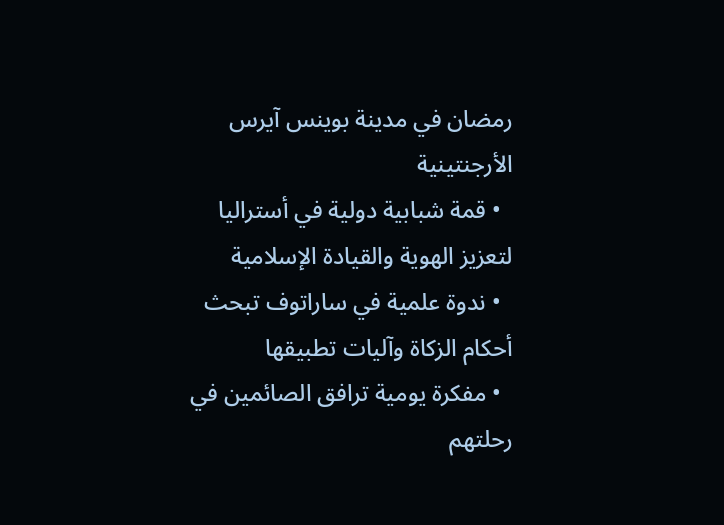رمضان في مدينة بوينس آيرس الأرجنتينية
  • قمة شبابية دولية في أستراليا لتعزيز الهوية والقيادة الإسلامية
  • ندوة علمية في ساراتوف تبحث أحكام الزكاة وآليات تطبيقها
  • مفكرة يومية ترافق الصائمين في رحلتهم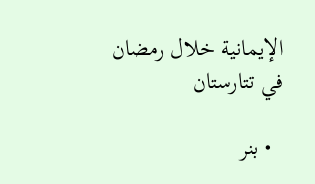الإيمانية خلال رمضان في تتارستان

  • بنر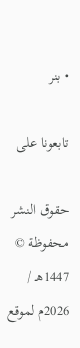• بنر

تابعونا على

حقوق النشر محفوظة © 1447هـ / 2026م لموقع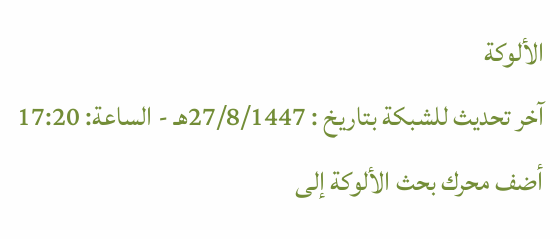الألوكة
آخر تحديث للشبكة بتاريخ : 27/8/1447هـ - الساعة: 17:20
أضف محرك بحث الألوكة إلى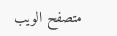متصفح الويب